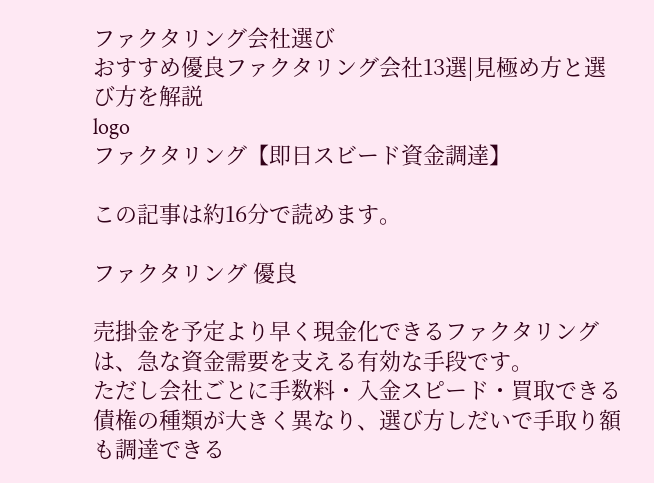ファクタリング会社選び
おすすめ優良ファクタリング会社13選|見極め方と選び方を解説
logo
ファクタリング【即日スビード資金調達】

この記事は約16分で読めます。

ファクタリング 優良

売掛金を予定より早く現金化できるファクタリングは、急な資金需要を支える有効な手段です。
ただし会社ごとに手数料・入金スピード・買取できる債権の種類が大きく異なり、選び方しだいで手取り額も調達できる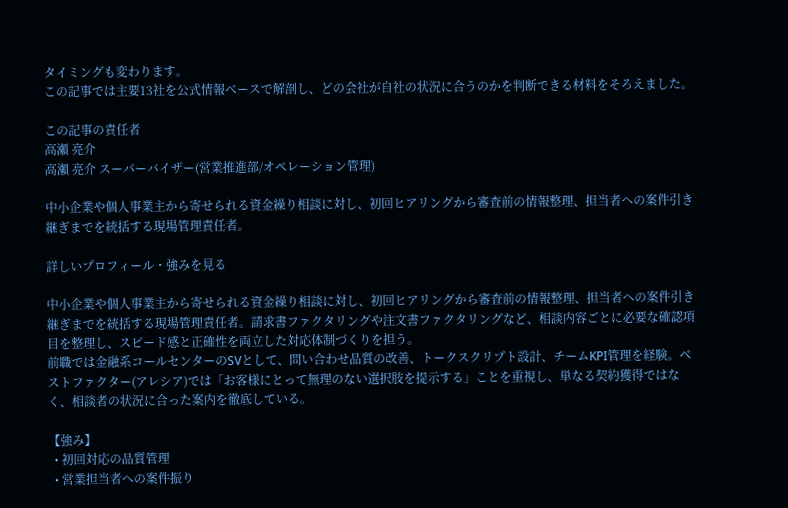タイミングも変わります。
この記事では主要13社を公式情報ベースで解剖し、どの会社が自社の状況に合うのかを判断できる材料をそろえました。

この記事の責任者
高瀬 亮介
高瀬 亮介 スーパーバイザー(営業推進部/オペレーション管理)

中小企業や個人事業主から寄せられる資金繰り相談に対し、初回ヒアリングから審査前の情報整理、担当者への案件引き継ぎまでを統括する現場管理責任者。

詳しいプロフィール・強みを見る

中小企業や個人事業主から寄せられる資金繰り相談に対し、初回ヒアリングから審査前の情報整理、担当者への案件引き継ぎまでを統括する現場管理責任者。請求書ファクタリングや注文書ファクタリングなど、相談内容ごとに必要な確認項目を整理し、スピード感と正確性を両立した対応体制づくりを担う。
前職では金融系コールセンターのSVとして、問い合わせ品質の改善、トークスクリプト設計、チームKPI管理を経験。ベストファクター(アレシア)では「お客様にとって無理のない選択肢を提示する」ことを重視し、単なる契約獲得ではなく、相談者の状況に合った案内を徹底している。

【強み】
  • 初回対応の品質管理
  • 営業担当者への案件振り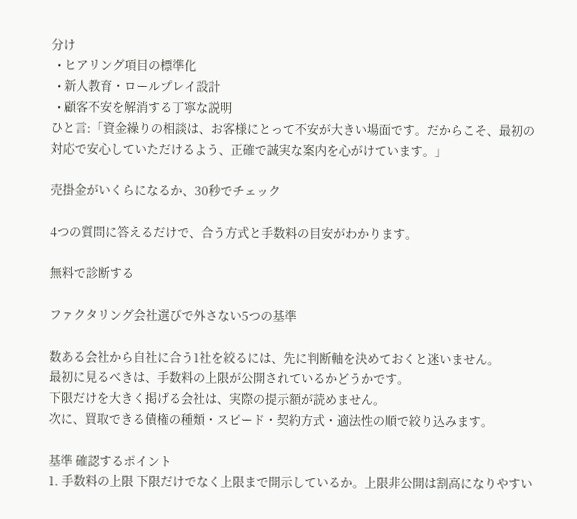分け
  • ヒアリング項目の標準化
  • 新人教育・ロールプレイ設計
  • 顧客不安を解消する丁寧な説明
ひと言:「資金繰りの相談は、お客様にとって不安が大きい場面です。だからこそ、最初の対応で安心していただけるよう、正確で誠実な案内を心がけています。」

売掛金がいくらになるか、30秒でチェック

4つの質問に答えるだけで、合う方式と手数料の目安がわかります。

無料で診断する

ファクタリング会社選びで外さない5つの基準

数ある会社から自社に合う1社を絞るには、先に判断軸を決めておくと迷いません。
最初に見るべきは、手数料の上限が公開されているかどうかです。
下限だけを大きく掲げる会社は、実際の提示額が読めません。
次に、買取できる債権の種類・スピード・契約方式・適法性の順で絞り込みます。

基準 確認するポイント
1. 手数料の上限 下限だけでなく上限まで開示しているか。上限非公開は割高になりやすい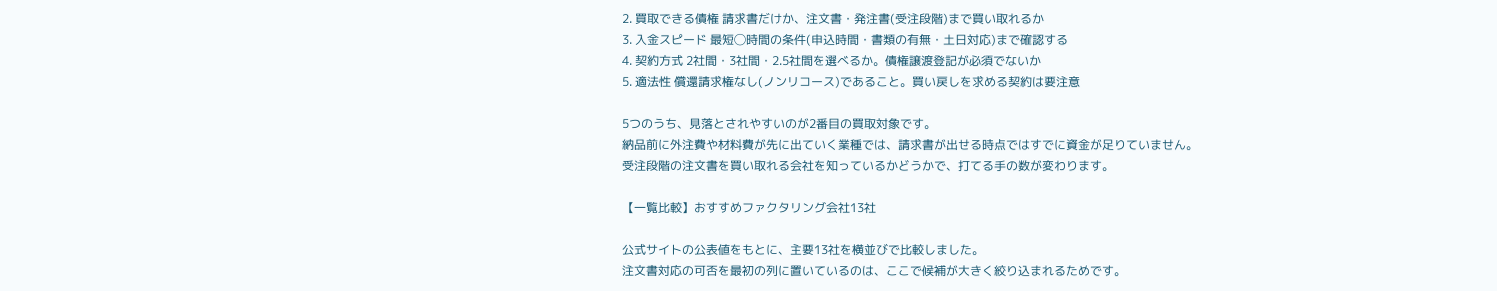2. 買取できる債権 請求書だけか、注文書・発注書(受注段階)まで買い取れるか
3. 入金スピード 最短◯時間の条件(申込時間・書類の有無・土日対応)まで確認する
4. 契約方式 2社間・3社間・2.5社間を選べるか。債権譲渡登記が必須でないか
5. 適法性 償還請求権なし(ノンリコース)であること。買い戻しを求める契約は要注意

5つのうち、見落とされやすいのが2番目の買取対象です。
納品前に外注費や材料費が先に出ていく業種では、請求書が出せる時点ではすでに資金が足りていません。
受注段階の注文書を買い取れる会社を知っているかどうかで、打てる手の数が変わります。

【一覧比較】おすすめファクタリング会社13社

公式サイトの公表値をもとに、主要13社を横並びで比較しました。
注文書対応の可否を最初の列に置いているのは、ここで候補が大きく絞り込まれるためです。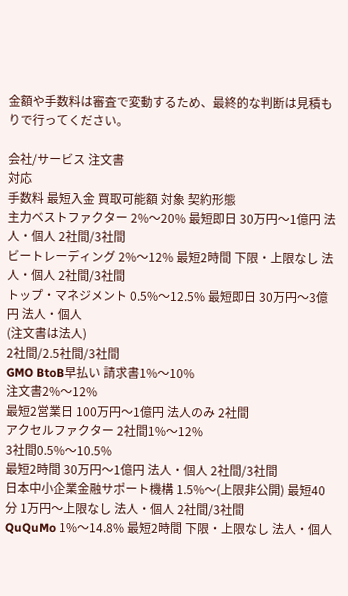金額や手数料は審査で変動するため、最終的な判断は見積もりで行ってください。

会社/サービス 注文書
対応
手数料 最短入金 買取可能額 対象 契約形態
主力ベストファクター 2%〜20% 最短即日 30万円〜1億円 法人・個人 2社間/3社間
ビートレーディング 2%〜12% 最短2時間 下限・上限なし 法人・個人 2社間/3社間
トップ・マネジメント 0.5%〜12.5% 最短即日 30万円〜3億円 法人・個人
(注文書は法人)
2社間/2.5社間/3社間
GMO BtoB早払い 請求書1%〜10%
注文書2%〜12%
最短2営業日 100万円〜1億円 法人のみ 2社間
アクセルファクター 2社間1%〜12%
3社間0.5%〜10.5%
最短2時間 30万円〜1億円 法人・個人 2社間/3社間
日本中小企業金融サポート機構 1.5%〜(上限非公開) 最短40分 1万円〜上限なし 法人・個人 2社間/3社間
QuQuMo 1%〜14.8% 最短2時間 下限・上限なし 法人・個人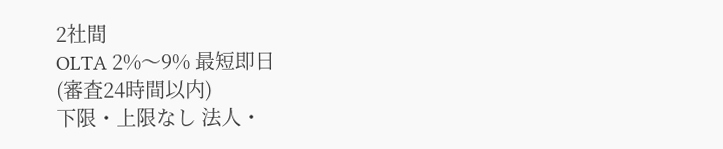2社間
OLTA 2%〜9% 最短即日
(審査24時間以内)
下限・上限なし 法人・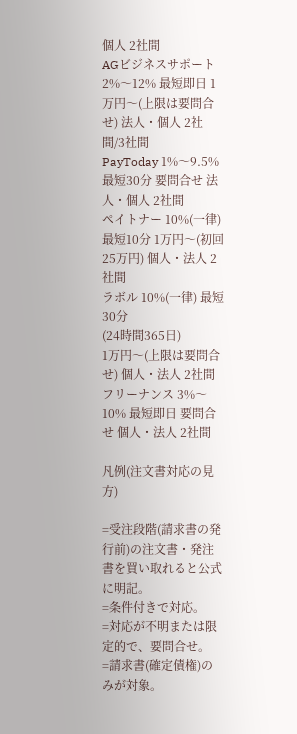個人 2社間
AGビジネスサポート 2%〜12% 最短即日 1万円〜(上限は要問合せ) 法人・個人 2社間/3社間
PayToday 1%〜9.5% 最短30分 要問合せ 法人・個人 2社間
ペイトナー 10%(一律) 最短10分 1万円〜(初回25万円) 個人・法人 2社間
ラボル 10%(一律) 最短30分
(24時間365日)
1万円〜(上限は要問合せ) 個人・法人 2社間
フリーナンス 3%〜10% 最短即日 要問合せ 個人・法人 2社間

凡例(注文書対応の見方)

=受注段階(請求書の発行前)の注文書・発注書を買い取れると公式に明記。
=条件付きで対応。
=対応が不明または限定的で、要問合せ。
=請求書(確定債権)のみが対象。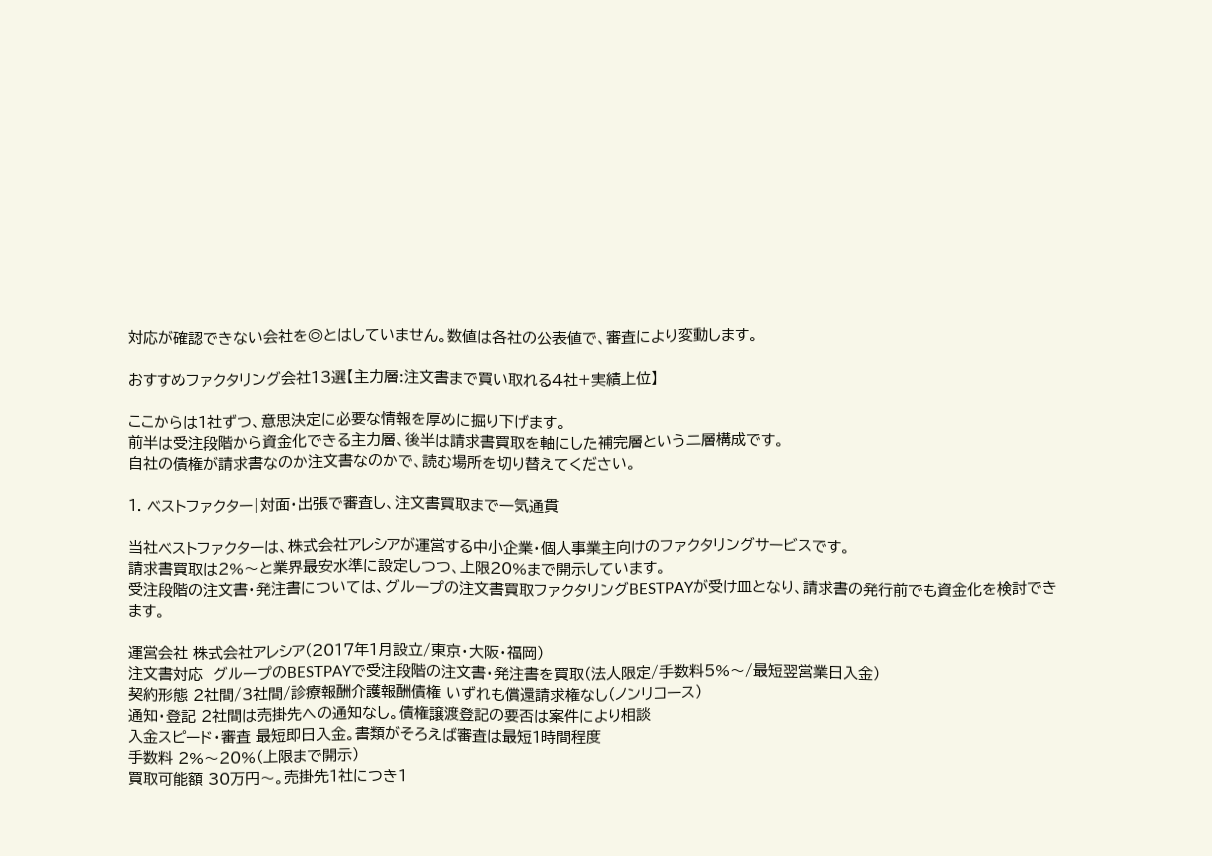対応が確認できない会社を◎とはしていません。数値は各社の公表値で、審査により変動します。

おすすめファクタリング会社13選【主力層:注文書まで買い取れる4社+実績上位】

ここからは1社ずつ、意思決定に必要な情報を厚めに掘り下げます。
前半は受注段階から資金化できる主力層、後半は請求書買取を軸にした補完層という二層構成です。
自社の債権が請求書なのか注文書なのかで、読む場所を切り替えてください。

1. ベストファクター|対面・出張で審査し、注文書買取まで一気通貫

当社ベストファクターは、株式会社アレシアが運営する中小企業・個人事業主向けのファクタリングサービスです。
請求書買取は2%〜と業界最安水準に設定しつつ、上限20%まで開示しています。
受注段階の注文書・発注書については、グループの注文書買取ファクタリングBESTPAYが受け皿となり、請求書の発行前でも資金化を検討できます。

運営会社 株式会社アレシア(2017年1月設立/東京・大阪・福岡)
注文書対応  グループのBESTPAYで受注段階の注文書・発注書を買取(法人限定/手数料5%〜/最短翌営業日入金)
契約形態 2社間/3社間/診療報酬介護報酬債権 いずれも償還請求権なし(ノンリコース)
通知・登記 2社間は売掛先への通知なし。債権譲渡登記の要否は案件により相談
入金スピード・審査 最短即日入金。書類がそろえば審査は最短1時間程度
手数料 2%〜20%(上限まで開示)
買取可能額 30万円〜。売掛先1社につき1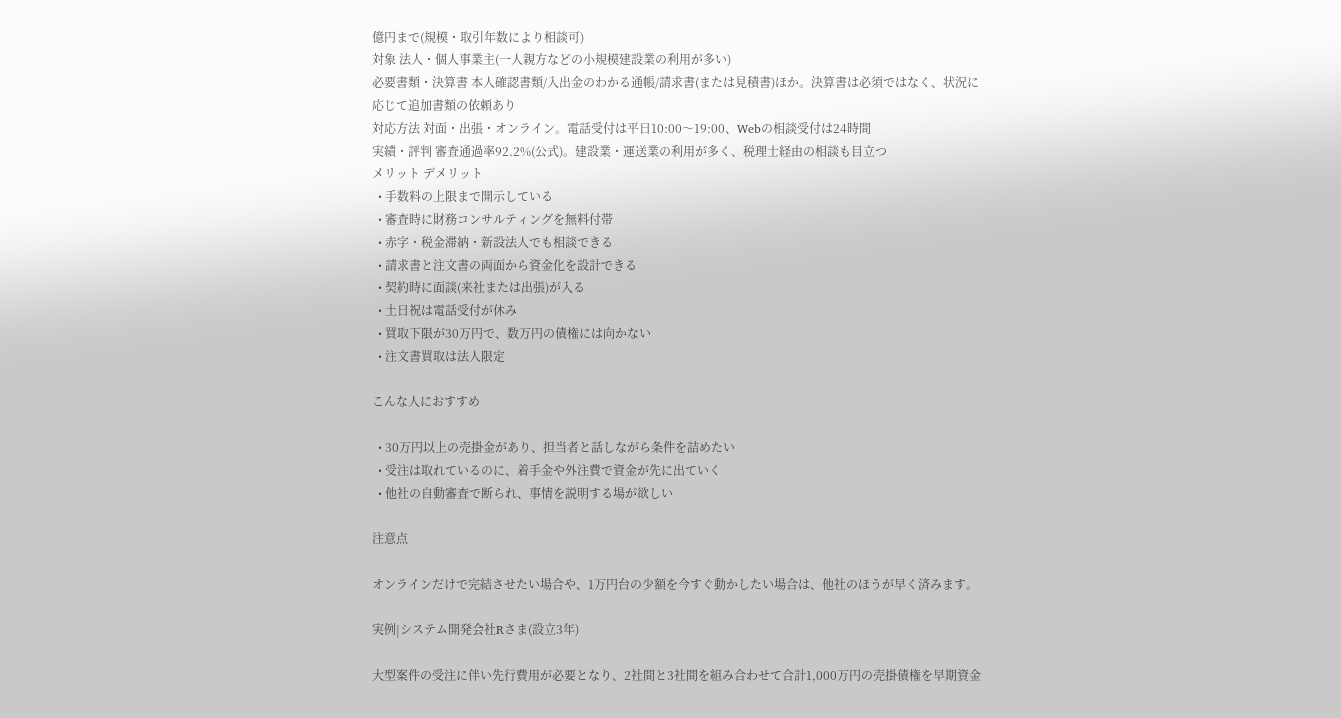億円まで(規模・取引年数により相談可)
対象 法人・個人事業主(一人親方などの小規模建設業の利用が多い)
必要書類・決算書 本人確認書類/入出金のわかる通帳/請求書(または見積書)ほか。決算書は必須ではなく、状況に応じて追加書類の依頼あり
対応方法 対面・出張・オンライン。電話受付は平日10:00〜19:00、Webの相談受付は24時間
実績・評判 審査通過率92.2%(公式)。建設業・運送業の利用が多く、税理士経由の相談も目立つ
メリット デメリット
  • 手数料の上限まで開示している
  • 審査時に財務コンサルティングを無料付帯
  • 赤字・税金滞納・新設法人でも相談できる
  • 請求書と注文書の両面から資金化を設計できる
  • 契約時に面談(来社または出張)が入る
  • 土日祝は電話受付が休み
  • 買取下限が30万円で、数万円の債権には向かない
  • 注文書買取は法人限定

こんな人におすすめ

  • 30万円以上の売掛金があり、担当者と話しながら条件を詰めたい
  • 受注は取れているのに、着手金や外注費で資金が先に出ていく
  • 他社の自動審査で断られ、事情を説明する場が欲しい

注意点

オンラインだけで完結させたい場合や、1万円台の少額を今すぐ動かしたい場合は、他社のほうが早く済みます。

実例|システム開発会社Rさま(設立3年)

大型案件の受注に伴い先行費用が必要となり、2社間と3社間を組み合わせて合計1,000万円の売掛債権を早期資金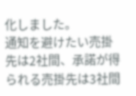化しました。
通知を避けたい売掛先は2社間、承諾が得られる売掛先は3社間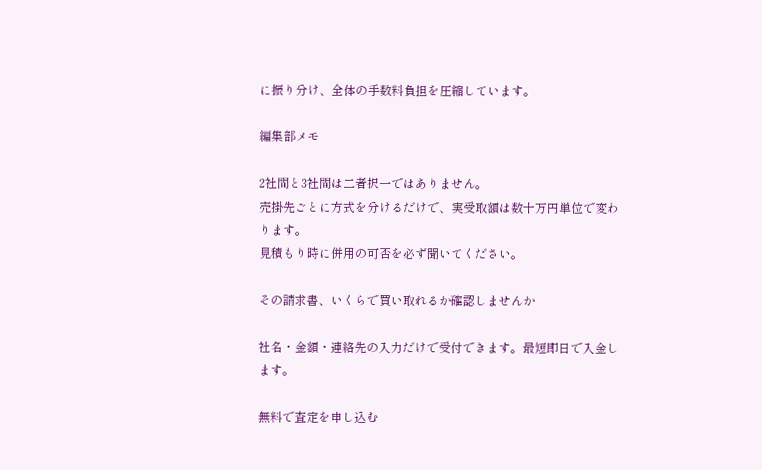に振り分け、全体の手数料負担を圧縮しています。

編集部メモ

2社間と3社間は二者択一ではありません。
売掛先ごとに方式を分けるだけで、実受取額は数十万円単位で変わります。
見積もり時に併用の可否を必ず聞いてください。

その請求書、いくらで買い取れるか確認しませんか

社名・金額・連絡先の入力だけで受付できます。最短即日で入金します。

無料で査定を申し込む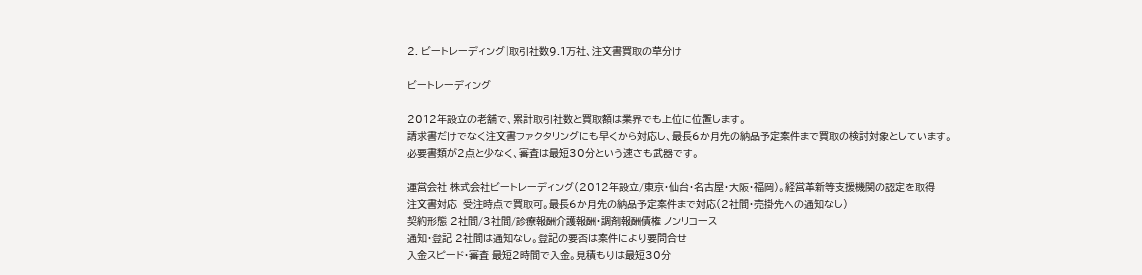2. ビートレーディング|取引社数9.1万社、注文書買取の草分け

ビートレーディング

2012年設立の老舗で、累計取引社数と買取額は業界でも上位に位置します。
請求書だけでなく注文書ファクタリングにも早くから対応し、最長6か月先の納品予定案件まで買取の検討対象としています。
必要書類が2点と少なく、審査は最短30分という速さも武器です。

運営会社 株式会社ビートレーディング(2012年設立/東京・仙台・名古屋・大阪・福岡)。経営革新等支援機関の認定を取得
注文書対応  受注時点で買取可。最長6か月先の納品予定案件まで対応(2社間・売掛先への通知なし)
契約形態 2社間/3社間/診療報酬介護報酬・調剤報酬債権 ノンリコース
通知・登記 2社間は通知なし。登記の要否は案件により要問合せ
入金スピード・審査 最短2時間で入金。見積もりは最短30分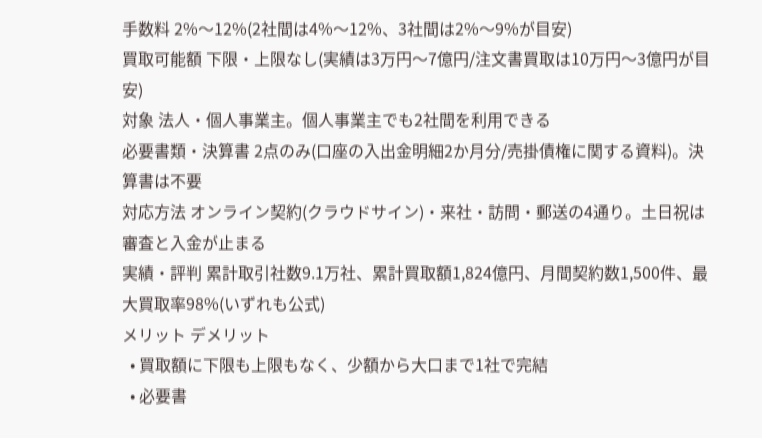手数料 2%〜12%(2社間は4%〜12%、3社間は2%〜9%が目安)
買取可能額 下限・上限なし(実績は3万円〜7億円/注文書買取は10万円〜3億円が目安)
対象 法人・個人事業主。個人事業主でも2社間を利用できる
必要書類・決算書 2点のみ(口座の入出金明細2か月分/売掛債権に関する資料)。決算書は不要
対応方法 オンライン契約(クラウドサイン)・来社・訪問・郵送の4通り。土日祝は審査と入金が止まる
実績・評判 累計取引社数9.1万社、累計買取額1,824億円、月間契約数1,500件、最大買取率98%(いずれも公式)
メリット デメリット
  • 買取額に下限も上限もなく、少額から大口まで1社で完結
  • 必要書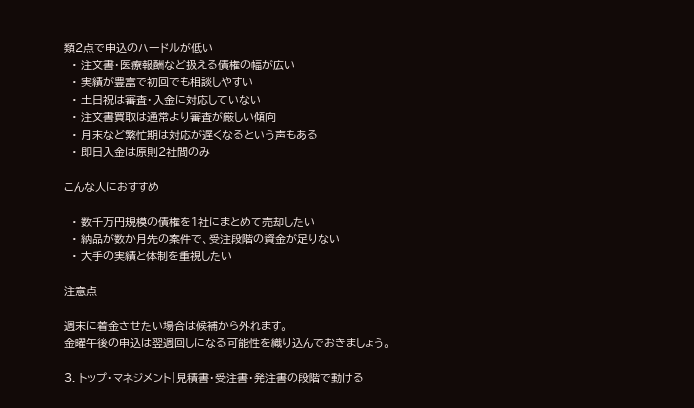類2点で申込のハードルが低い
  • 注文書・医療報酬など扱える債権の幅が広い
  • 実績が豊富で初回でも相談しやすい
  • 土日祝は審査・入金に対応していない
  • 注文書買取は通常より審査が厳しい傾向
  • 月末など繁忙期は対応が遅くなるという声もある
  • 即日入金は原則2社間のみ

こんな人におすすめ

  • 数千万円規模の債権を1社にまとめて売却したい
  • 納品が数か月先の案件で、受注段階の資金が足りない
  • 大手の実績と体制を重視したい

注意点

週末に着金させたい場合は候補から外れます。
金曜午後の申込は翌週回しになる可能性を織り込んでおきましょう。

3. トップ・マネジメント|見積書・受注書・発注書の段階で動ける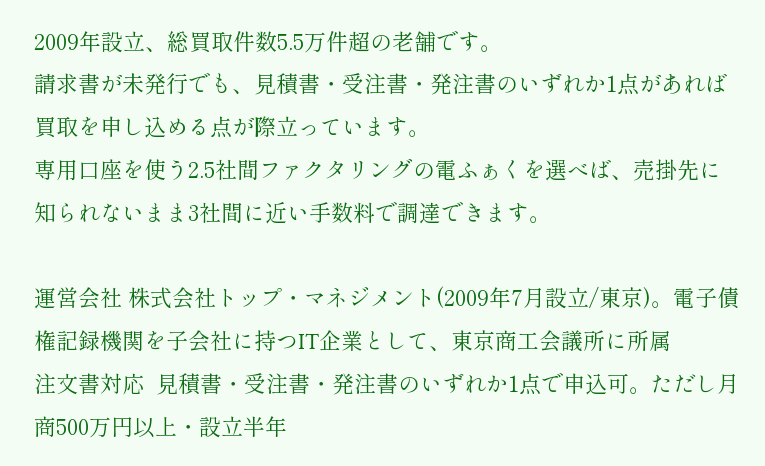2009年設立、総買取件数5.5万件超の老舗です。
請求書が未発行でも、見積書・受注書・発注書のいずれか1点があれば買取を申し込める点が際立っています。
専用口座を使う2.5社間ファクタリングの電ふぁくを選べば、売掛先に知られないまま3社間に近い手数料で調達できます。

運営会社 株式会社トップ・マネジメント(2009年7月設立/東京)。電子債権記録機関を子会社に持つIT企業として、東京商工会議所に所属
注文書対応  見積書・受注書・発注書のいずれか1点で申込可。ただし月商500万円以上・設立半年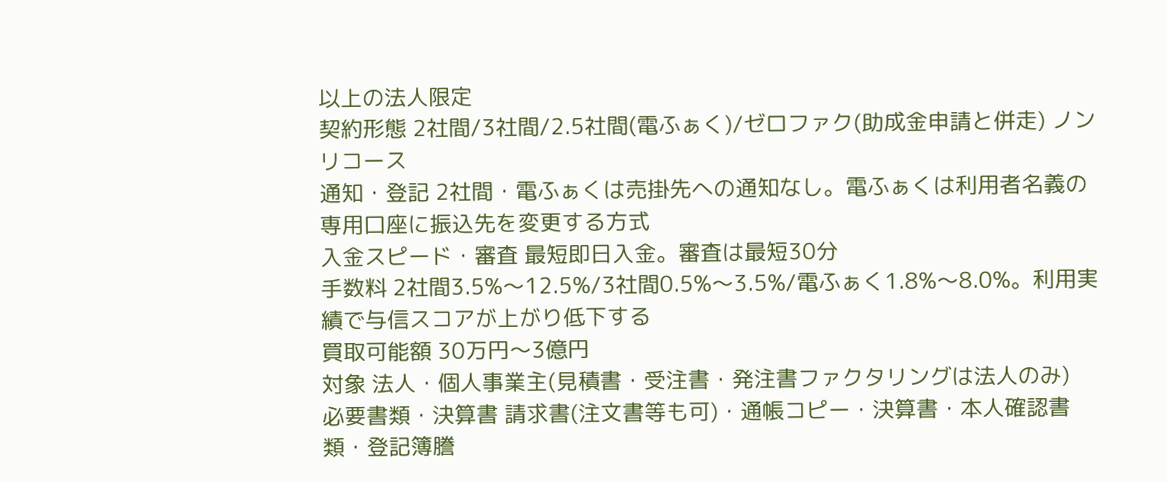以上の法人限定
契約形態 2社間/3社間/2.5社間(電ふぁく)/ゼロファク(助成金申請と併走) ノンリコース
通知・登記 2社間・電ふぁくは売掛先への通知なし。電ふぁくは利用者名義の専用口座に振込先を変更する方式
入金スピード・審査 最短即日入金。審査は最短30分
手数料 2社間3.5%〜12.5%/3社間0.5%〜3.5%/電ふぁく1.8%〜8.0%。利用実績で与信スコアが上がり低下する
買取可能額 30万円〜3億円
対象 法人・個人事業主(見積書・受注書・発注書ファクタリングは法人のみ)
必要書類・決算書 請求書(注文書等も可)・通帳コピー・決算書・本人確認書類・登記簿謄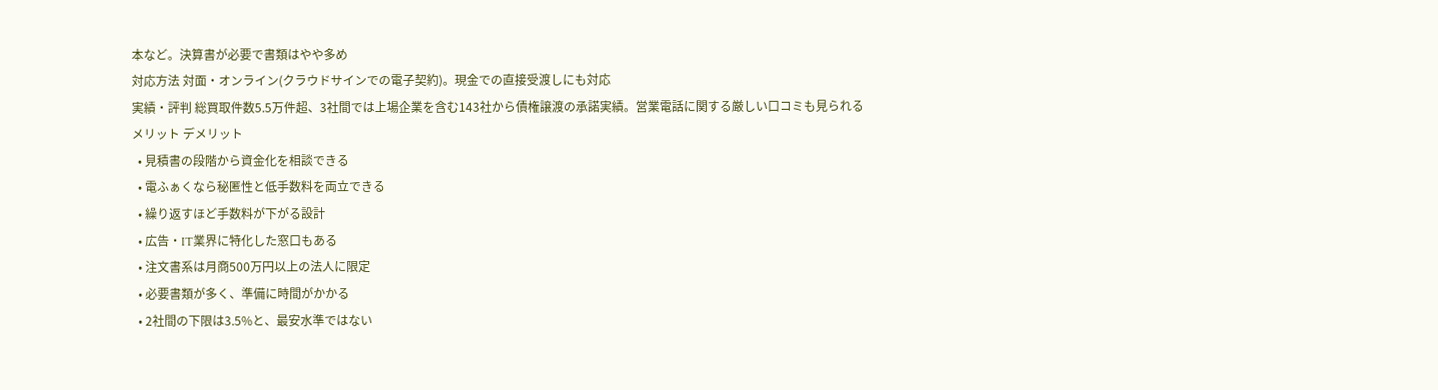本など。決算書が必要で書類はやや多め
対応方法 対面・オンライン(クラウドサインでの電子契約)。現金での直接受渡しにも対応
実績・評判 総買取件数5.5万件超、3社間では上場企業を含む143社から債権譲渡の承諾実績。営業電話に関する厳しい口コミも見られる
メリット デメリット
  • 見積書の段階から資金化を相談できる
  • 電ふぁくなら秘匿性と低手数料を両立できる
  • 繰り返すほど手数料が下がる設計
  • 広告・IT業界に特化した窓口もある
  • 注文書系は月商500万円以上の法人に限定
  • 必要書類が多く、準備に時間がかかる
  • 2社間の下限は3.5%と、最安水準ではない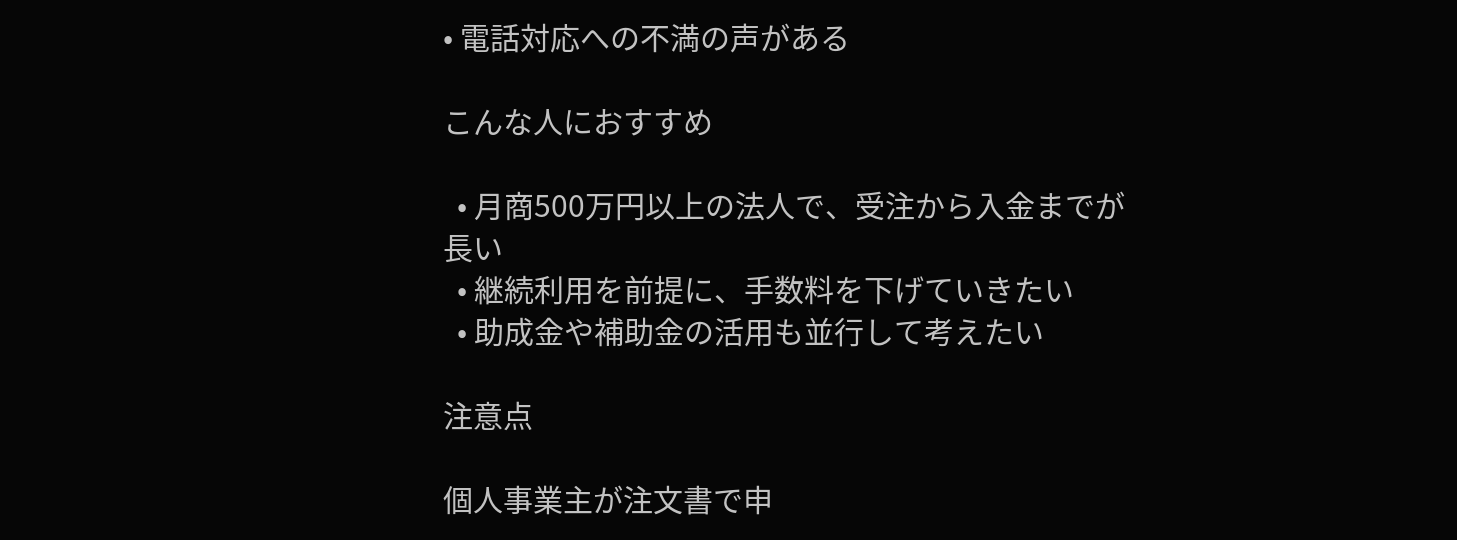• 電話対応への不満の声がある

こんな人におすすめ

  • 月商500万円以上の法人で、受注から入金までが長い
  • 継続利用を前提に、手数料を下げていきたい
  • 助成金や補助金の活用も並行して考えたい

注意点

個人事業主が注文書で申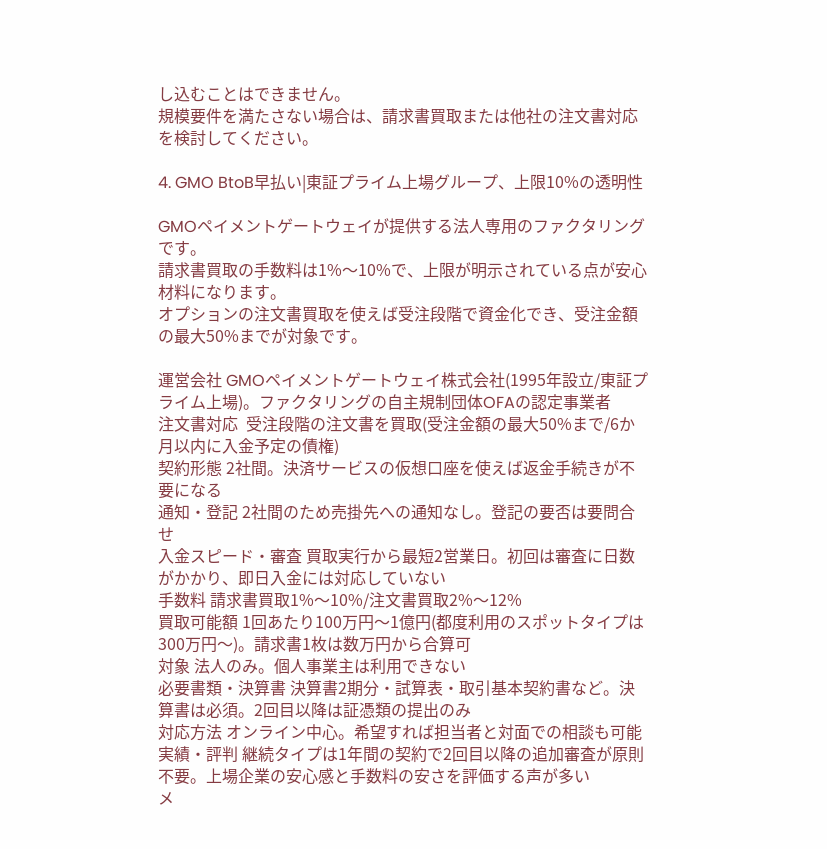し込むことはできません。
規模要件を満たさない場合は、請求書買取または他社の注文書対応を検討してください。

4. GMO BtoB早払い|東証プライム上場グループ、上限10%の透明性

GMOペイメントゲートウェイが提供する法人専用のファクタリングです。
請求書買取の手数料は1%〜10%で、上限が明示されている点が安心材料になります。
オプションの注文書買取を使えば受注段階で資金化でき、受注金額の最大50%までが対象です。

運営会社 GMOペイメントゲートウェイ株式会社(1995年設立/東証プライム上場)。ファクタリングの自主規制団体OFAの認定事業者
注文書対応  受注段階の注文書を買取(受注金額の最大50%まで/6か月以内に入金予定の債権)
契約形態 2社間。決済サービスの仮想口座を使えば返金手続きが不要になる
通知・登記 2社間のため売掛先への通知なし。登記の要否は要問合せ
入金スピード・審査 買取実行から最短2営業日。初回は審査に日数がかかり、即日入金には対応していない
手数料 請求書買取1%〜10%/注文書買取2%〜12%
買取可能額 1回あたり100万円〜1億円(都度利用のスポットタイプは300万円〜)。請求書1枚は数万円から合算可
対象 法人のみ。個人事業主は利用できない
必要書類・決算書 決算書2期分・試算表・取引基本契約書など。決算書は必須。2回目以降は証憑類の提出のみ
対応方法 オンライン中心。希望すれば担当者と対面での相談も可能
実績・評判 継続タイプは1年間の契約で2回目以降の追加審査が原則不要。上場企業の安心感と手数料の安さを評価する声が多い
メ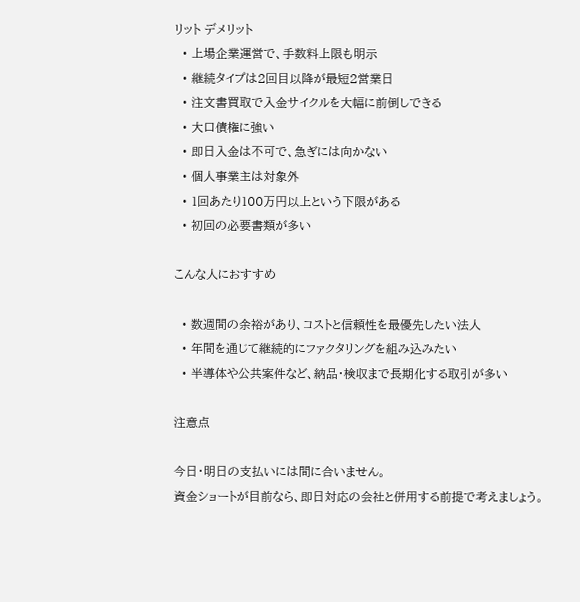リット デメリット
  • 上場企業運営で、手数料上限も明示
  • 継続タイプは2回目以降が最短2営業日
  • 注文書買取で入金サイクルを大幅に前倒しできる
  • 大口債権に強い
  • 即日入金は不可で、急ぎには向かない
  • 個人事業主は対象外
  • 1回あたり100万円以上という下限がある
  • 初回の必要書類が多い

こんな人におすすめ

  • 数週間の余裕があり、コストと信頼性を最優先したい法人
  • 年間を通じて継続的にファクタリングを組み込みたい
  • 半導体や公共案件など、納品・検収まで長期化する取引が多い

注意点

今日・明日の支払いには間に合いません。
資金ショートが目前なら、即日対応の会社と併用する前提で考えましょう。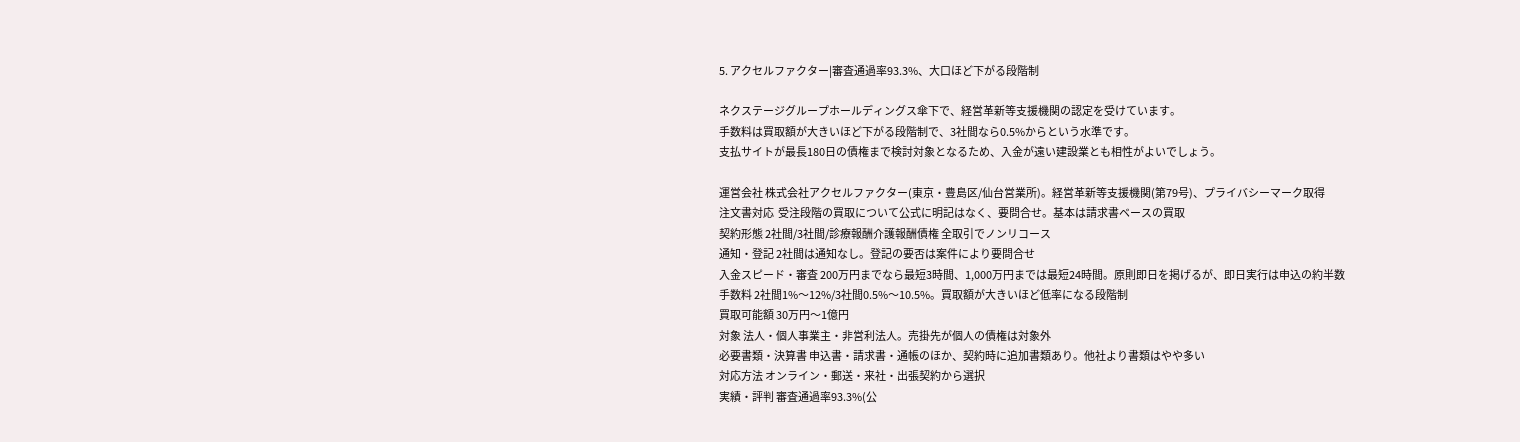5. アクセルファクター|審査通過率93.3%、大口ほど下がる段階制

ネクステージグループホールディングス傘下で、経営革新等支援機関の認定を受けています。
手数料は買取額が大きいほど下がる段階制で、3社間なら0.5%からという水準です。
支払サイトが最長180日の債権まで検討対象となるため、入金が遠い建設業とも相性がよいでしょう。

運営会社 株式会社アクセルファクター(東京・豊島区/仙台営業所)。経営革新等支援機関(第79号)、プライバシーマーク取得
注文書対応  受注段階の買取について公式に明記はなく、要問合せ。基本は請求書ベースの買取
契約形態 2社間/3社間/診療報酬介護報酬債権 全取引でノンリコース
通知・登記 2社間は通知なし。登記の要否は案件により要問合せ
入金スピード・審査 200万円までなら最短3時間、1,000万円までは最短24時間。原則即日を掲げるが、即日実行は申込の約半数
手数料 2社間1%〜12%/3社間0.5%〜10.5%。買取額が大きいほど低率になる段階制
買取可能額 30万円〜1億円
対象 法人・個人事業主・非営利法人。売掛先が個人の債権は対象外
必要書類・決算書 申込書・請求書・通帳のほか、契約時に追加書類あり。他社より書類はやや多い
対応方法 オンライン・郵送・来社・出張契約から選択
実績・評判 審査通過率93.3%(公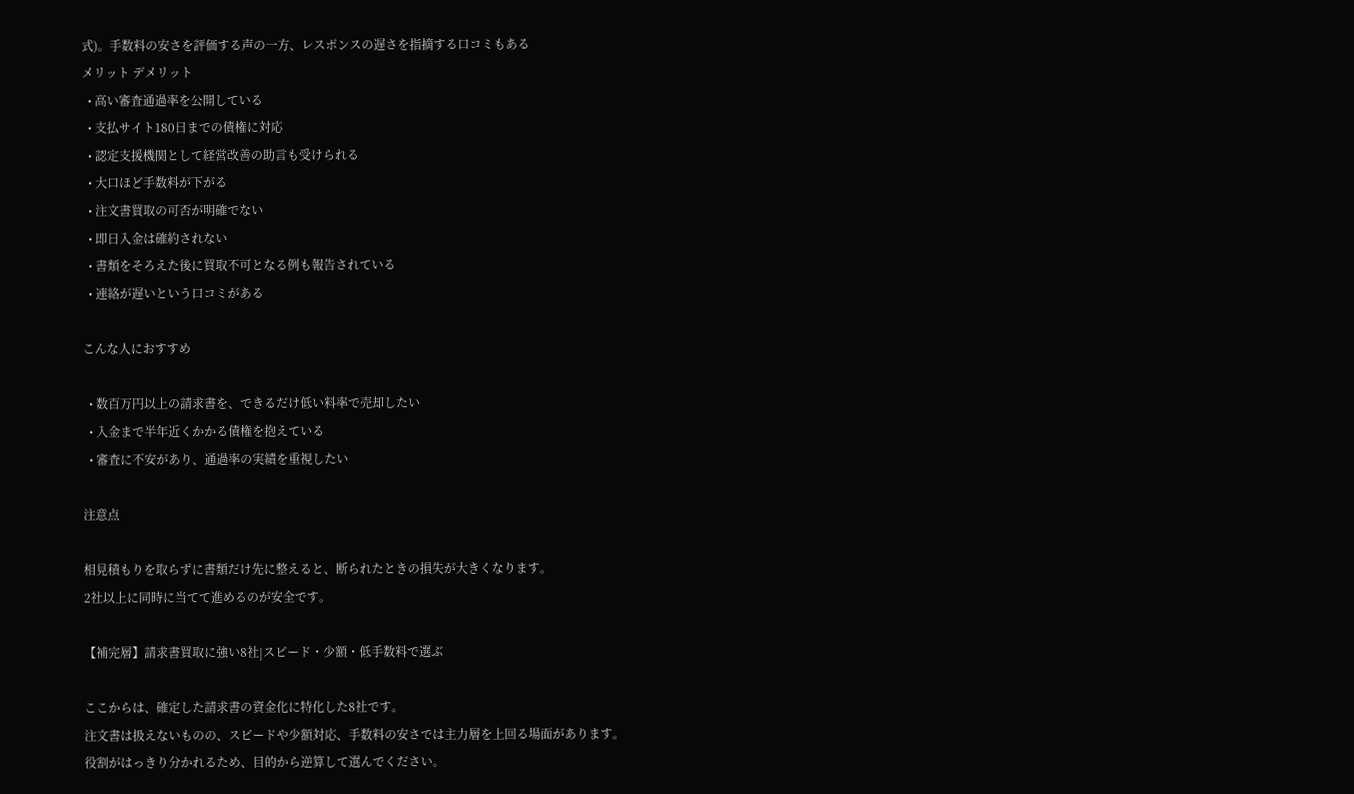式)。手数料の安さを評価する声の一方、レスポンスの遅さを指摘する口コミもある
メリット デメリット
  • 高い審査通過率を公開している
  • 支払サイト180日までの債権に対応
  • 認定支援機関として経営改善の助言も受けられる
  • 大口ほど手数料が下がる
  • 注文書買取の可否が明確でない
  • 即日入金は確約されない
  • 書類をそろえた後に買取不可となる例も報告されている
  • 連絡が遅いという口コミがある

こんな人におすすめ

  • 数百万円以上の請求書を、できるだけ低い料率で売却したい
  • 入金まで半年近くかかる債権を抱えている
  • 審査に不安があり、通過率の実績を重視したい

注意点

相見積もりを取らずに書類だけ先に整えると、断られたときの損失が大きくなります。
2社以上に同時に当てて進めるのが安全です。

【補完層】請求書買取に強い8社|スピード・少額・低手数料で選ぶ

ここからは、確定した請求書の資金化に特化した8社です。
注文書は扱えないものの、スピードや少額対応、手数料の安さでは主力層を上回る場面があります。
役割がはっきり分かれるため、目的から逆算して選んでください。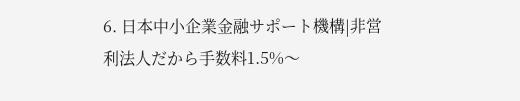6. 日本中小企業金融サポート機構|非営利法人だから手数料1.5%〜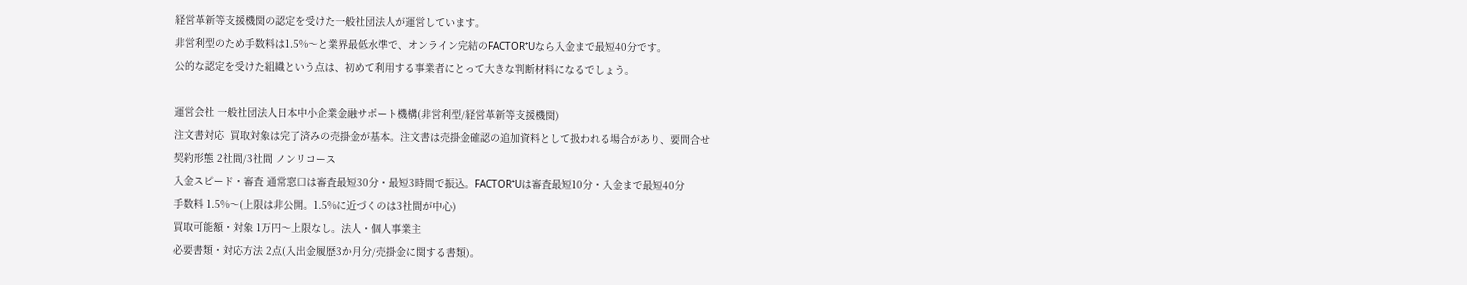経営革新等支援機関の認定を受けた一般社団法人が運営しています。
非営利型のため手数料は1.5%〜と業界最低水準で、オンライン完結のFACTOR⁺Uなら入金まで最短40分です。
公的な認定を受けた組織という点は、初めて利用する事業者にとって大きな判断材料になるでしょう。

運営会社 一般社団法人日本中小企業金融サポート機構(非営利型/経営革新等支援機関)
注文書対応  買取対象は完了済みの売掛金が基本。注文書は売掛金確認の追加資料として扱われる場合があり、要問合せ
契約形態 2社間/3社間 ノンリコース
入金スピード・審査 通常窓口は審査最短30分・最短3時間で振込。FACTOR⁺Uは審査最短10分・入金まで最短40分
手数料 1.5%〜(上限は非公開。1.5%に近づくのは3社間が中心)
買取可能額・対象 1万円〜上限なし。法人・個人事業主
必要書類・対応方法 2点(入出金履歴3か月分/売掛金に関する書類)。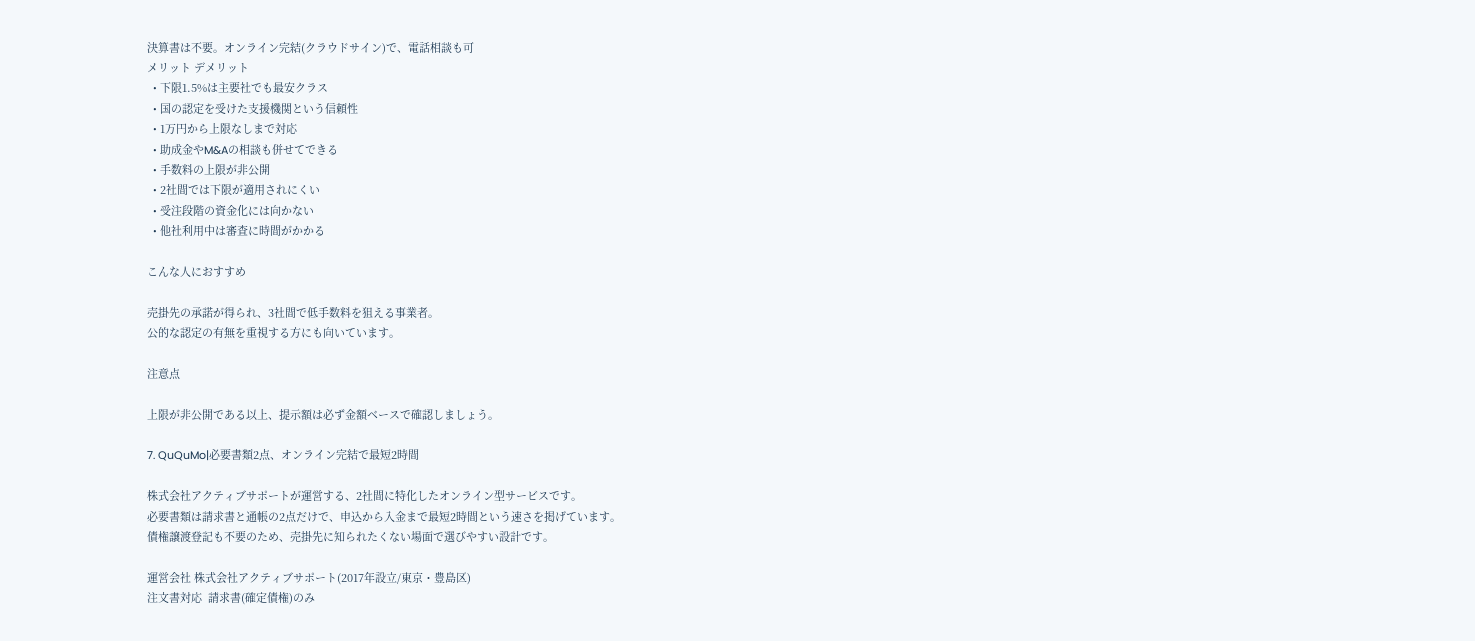決算書は不要。オンライン完結(クラウドサイン)で、電話相談も可
メリット デメリット
  • 下限1.5%は主要社でも最安クラス
  • 国の認定を受けた支援機関という信頼性
  • 1万円から上限なしまで対応
  • 助成金やM&Aの相談も併せてできる
  • 手数料の上限が非公開
  • 2社間では下限が適用されにくい
  • 受注段階の資金化には向かない
  • 他社利用中は審査に時間がかかる

こんな人におすすめ

売掛先の承諾が得られ、3社間で低手数料を狙える事業者。
公的な認定の有無を重視する方にも向いています。

注意点

上限が非公開である以上、提示額は必ず金額ベースで確認しましょう。

7. QuQuMo|必要書類2点、オンライン完結で最短2時間

株式会社アクティブサポートが運営する、2社間に特化したオンライン型サービスです。
必要書類は請求書と通帳の2点だけで、申込から入金まで最短2時間という速さを掲げています。
債権譲渡登記も不要のため、売掛先に知られたくない場面で選びやすい設計です。

運営会社 株式会社アクティブサポート(2017年設立/東京・豊島区)
注文書対応  請求書(確定債権)のみ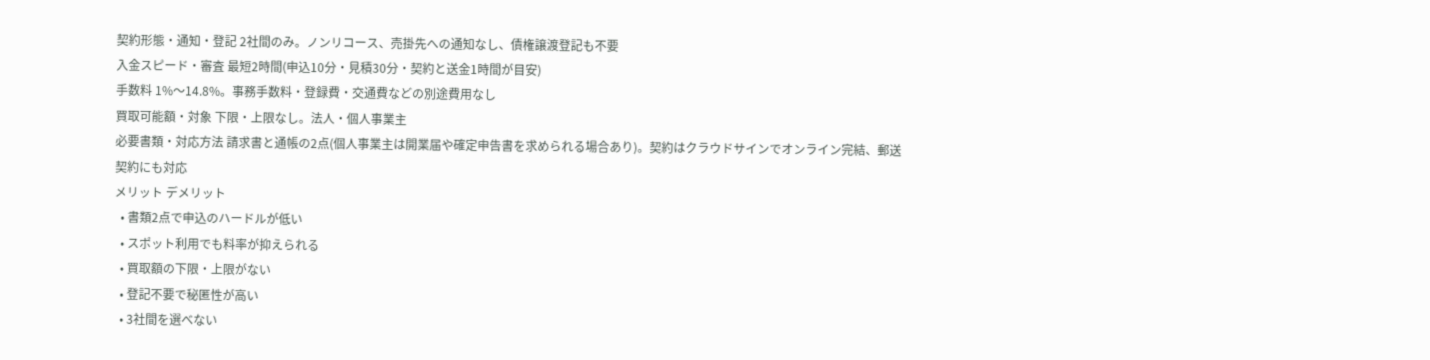契約形態・通知・登記 2社間のみ。ノンリコース、売掛先への通知なし、債権譲渡登記も不要
入金スピード・審査 最短2時間(申込10分・見積30分・契約と送金1時間が目安)
手数料 1%〜14.8%。事務手数料・登録費・交通費などの別途費用なし
買取可能額・対象 下限・上限なし。法人・個人事業主
必要書類・対応方法 請求書と通帳の2点(個人事業主は開業届や確定申告書を求められる場合あり)。契約はクラウドサインでオンライン完結、郵送契約にも対応
メリット デメリット
  • 書類2点で申込のハードルが低い
  • スポット利用でも料率が抑えられる
  • 買取額の下限・上限がない
  • 登記不要で秘匿性が高い
  • 3社間を選べない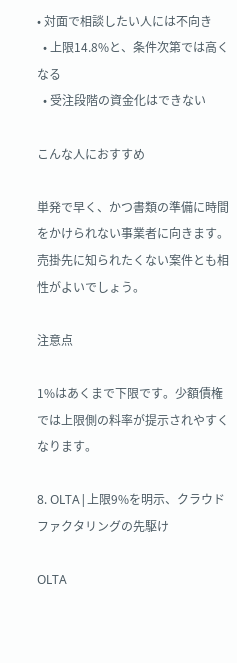• 対面で相談したい人には不向き
  • 上限14.8%と、条件次第では高くなる
  • 受注段階の資金化はできない

こんな人におすすめ

単発で早く、かつ書類の準備に時間をかけられない事業者に向きます。
売掛先に知られたくない案件とも相性がよいでしょう。

注意点

1%はあくまで下限です。少額債権では上限側の料率が提示されやすくなります。

8. OLTA|上限9%を明示、クラウドファクタリングの先駆け

OLTA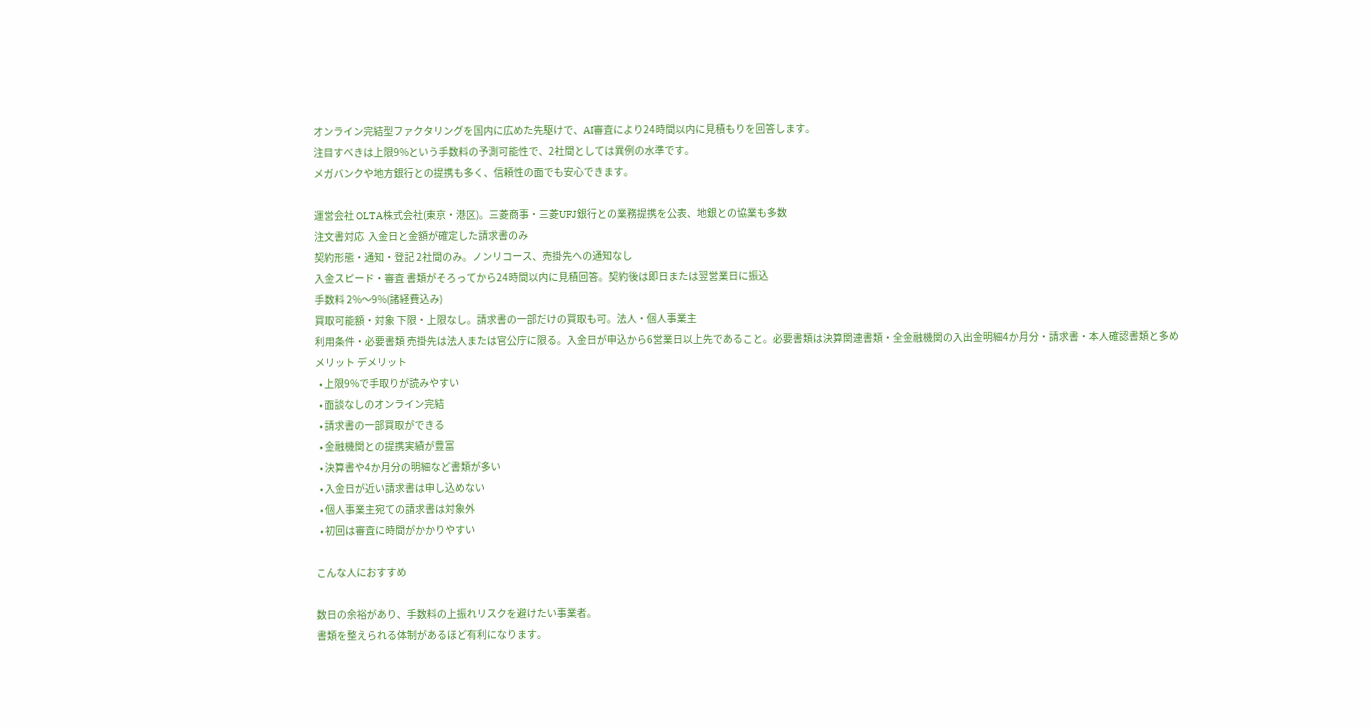オンライン完結型ファクタリングを国内に広めた先駆けで、AI審査により24時間以内に見積もりを回答します。
注目すべきは上限9%という手数料の予測可能性で、2社間としては異例の水準です。
メガバンクや地方銀行との提携も多く、信頼性の面でも安心できます。

運営会社 OLTA株式会社(東京・港区)。三菱商事・三菱UFJ銀行との業務提携を公表、地銀との協業も多数
注文書対応  入金日と金額が確定した請求書のみ
契約形態・通知・登記 2社間のみ。ノンリコース、売掛先への通知なし
入金スピード・審査 書類がそろってから24時間以内に見積回答。契約後は即日または翌営業日に振込
手数料 2%〜9%(諸経費込み)
買取可能額・対象 下限・上限なし。請求書の一部だけの買取も可。法人・個人事業主
利用条件・必要書類 売掛先は法人または官公庁に限る。入金日が申込から6営業日以上先であること。必要書類は決算関連書類・全金融機関の入出金明細4か月分・請求書・本人確認書類と多め
メリット デメリット
  • 上限9%で手取りが読みやすい
  • 面談なしのオンライン完結
  • 請求書の一部買取ができる
  • 金融機関との提携実績が豊富
  • 決算書や4か月分の明細など書類が多い
  • 入金日が近い請求書は申し込めない
  • 個人事業主宛ての請求書は対象外
  • 初回は審査に時間がかかりやすい

こんな人におすすめ

数日の余裕があり、手数料の上振れリスクを避けたい事業者。
書類を整えられる体制があるほど有利になります。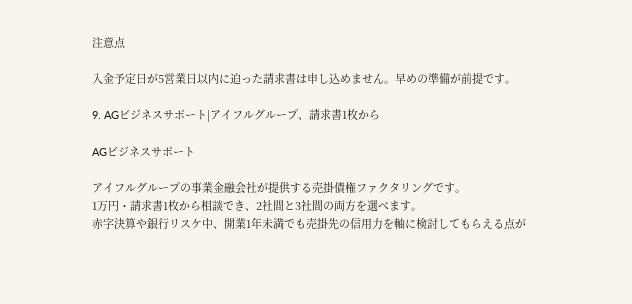注意点

入金予定日が5営業日以内に迫った請求書は申し込めません。早めの準備が前提です。

9. AGビジネスサポート|アイフルグループ、請求書1枚から

AGビジネスサポート

アイフルグループの事業金融会社が提供する売掛債権ファクタリングです。
1万円・請求書1枚から相談でき、2社間と3社間の両方を選べます。
赤字決算や銀行リスケ中、開業1年未満でも売掛先の信用力を軸に検討してもらえる点が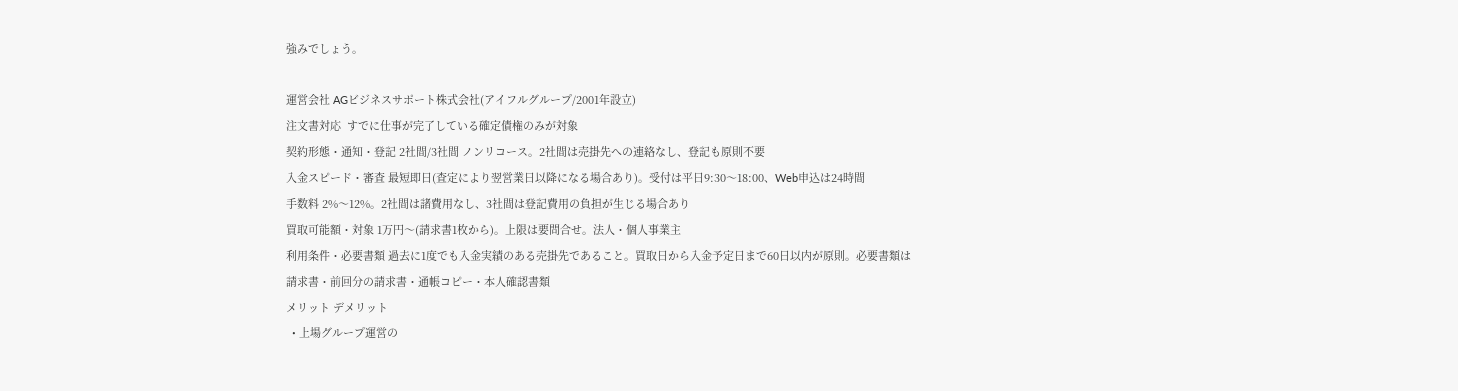強みでしょう。

運営会社 AGビジネスサポート株式会社(アイフルグループ/2001年設立)
注文書対応  すでに仕事が完了している確定債権のみが対象
契約形態・通知・登記 2社間/3社間 ノンリコース。2社間は売掛先への連絡なし、登記も原則不要
入金スピード・審査 最短即日(査定により翌営業日以降になる場合あり)。受付は平日9:30〜18:00、Web申込は24時間
手数料 2%〜12%。2社間は諸費用なし、3社間は登記費用の負担が生じる場合あり
買取可能額・対象 1万円〜(請求書1枚から)。上限は要問合せ。法人・個人事業主
利用条件・必要書類 過去に1度でも入金実績のある売掛先であること。買取日から入金予定日まで60日以内が原則。必要書類は請求書・前回分の請求書・通帳コピー・本人確認書類
メリット デメリット
  • 上場グループ運営の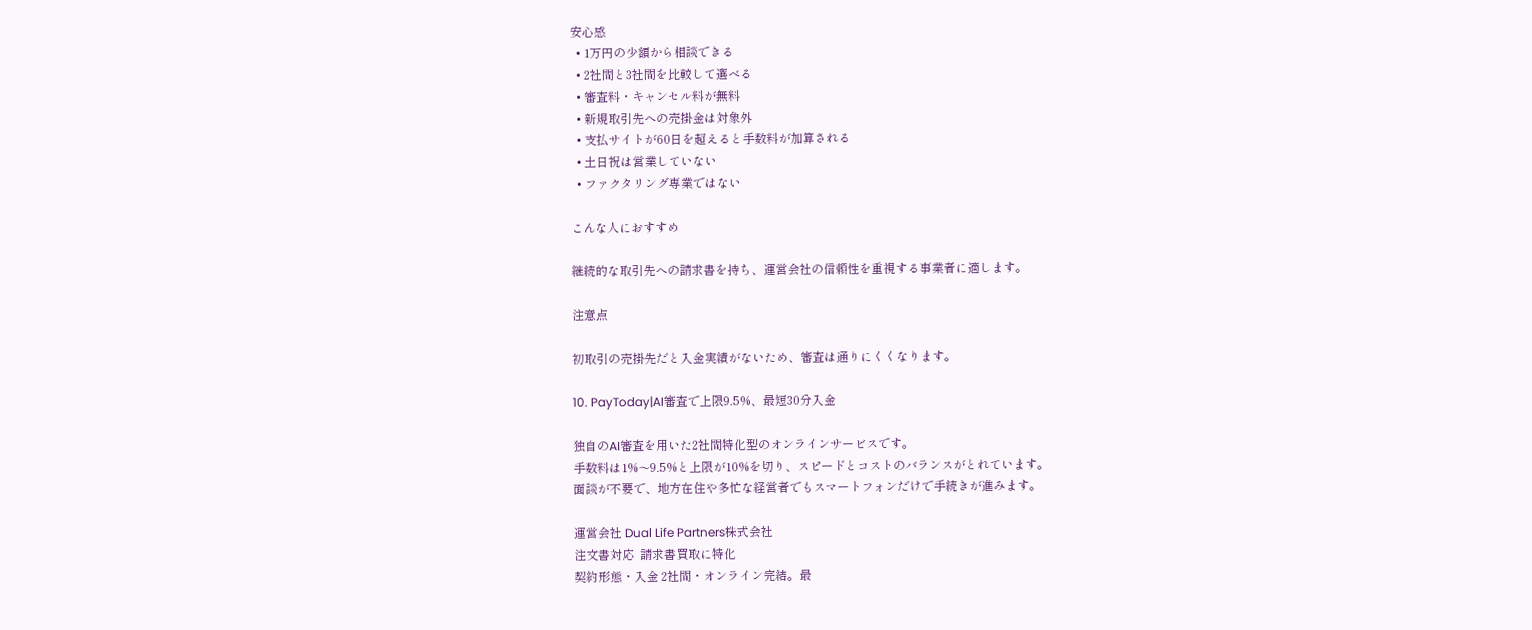安心感
  • 1万円の少額から相談できる
  • 2社間と3社間を比較して選べる
  • 審査料・キャンセル料が無料
  • 新規取引先への売掛金は対象外
  • 支払サイトが60日を超えると手数料が加算される
  • 土日祝は営業していない
  • ファクタリング専業ではない

こんな人におすすめ

継続的な取引先への請求書を持ち、運営会社の信頼性を重視する事業者に適します。

注意点

初取引の売掛先だと入金実績がないため、審査は通りにくくなります。

10. PayToday|AI審査で上限9.5%、最短30分入金

独自のAI審査を用いた2社間特化型のオンラインサービスです。
手数料は1%〜9.5%と上限が10%を切り、スピードとコストのバランスがとれています。
面談が不要で、地方在住や多忙な経営者でもスマートフォンだけで手続きが進みます。

運営会社 Dual Life Partners株式会社
注文書対応  請求書買取に特化
契約形態・入金 2社間・オンライン完結。最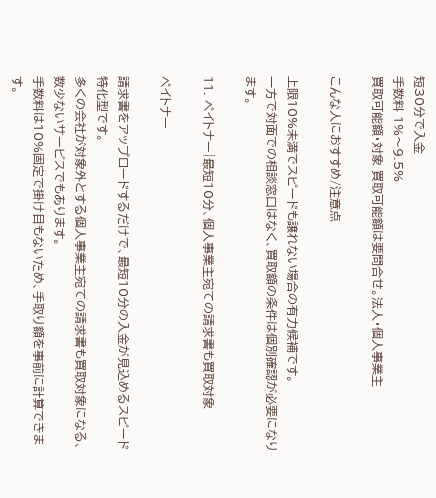短30分で入金
手数料 1%〜9.5%
買取可能額・対象 買取可能額は要問合せ。法人・個人事業主

こんな人におすすめ/注意点

上限10%未満でスピードも譲れない場合の有力候補です。
一方で対面での相談窓口はなく、買取額の条件は個別確認が必要になります。

11. ペイトナー|最短10分、個人事業主宛ての請求書も買取対象

ペイトナー

請求書をアップロードするだけで、最短10分の入金が見込めるスピード特化型です。
多くの会社が対象外とする個人事業主宛ての請求書も買取対象になる、数少ないサービスでもあります。
手数料は10%固定で掛け目もないため、手取り額を事前に計算できます。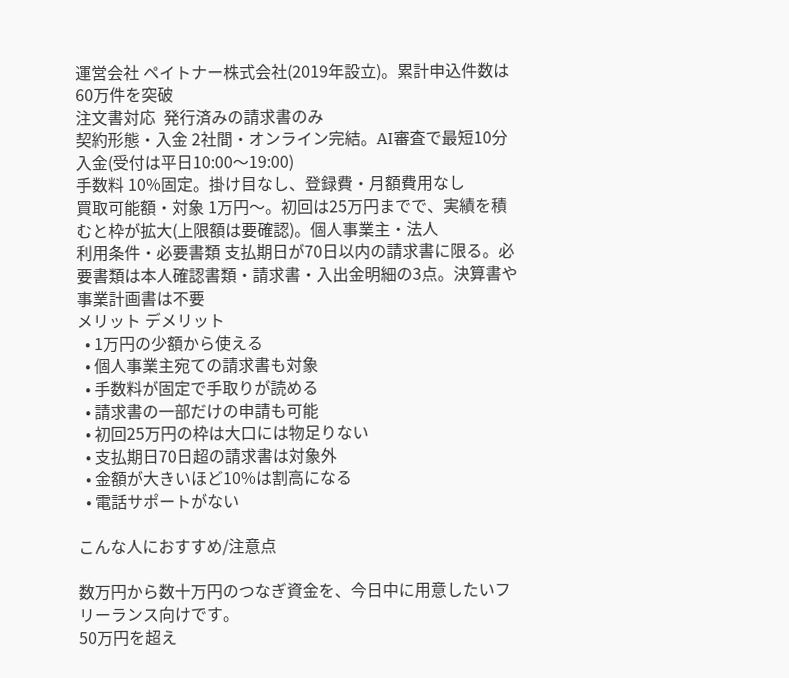運営会社 ペイトナー株式会社(2019年設立)。累計申込件数は60万件を突破
注文書対応  発行済みの請求書のみ
契約形態・入金 2社間・オンライン完結。AI審査で最短10分入金(受付は平日10:00〜19:00)
手数料 10%固定。掛け目なし、登録費・月額費用なし
買取可能額・対象 1万円〜。初回は25万円までで、実績を積むと枠が拡大(上限額は要確認)。個人事業主・法人
利用条件・必要書類 支払期日が70日以内の請求書に限る。必要書類は本人確認書類・請求書・入出金明細の3点。決算書や事業計画書は不要
メリット デメリット
  • 1万円の少額から使える
  • 個人事業主宛ての請求書も対象
  • 手数料が固定で手取りが読める
  • 請求書の一部だけの申請も可能
  • 初回25万円の枠は大口には物足りない
  • 支払期日70日超の請求書は対象外
  • 金額が大きいほど10%は割高になる
  • 電話サポートがない

こんな人におすすめ/注意点

数万円から数十万円のつなぎ資金を、今日中に用意したいフリーランス向けです。
50万円を超え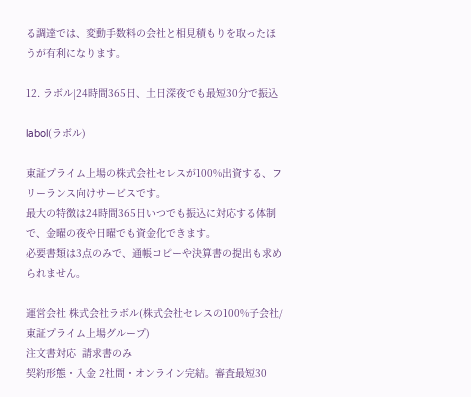る調達では、変動手数料の会社と相見積もりを取ったほうが有利になります。

12. ラボル|24時間365日、土日深夜でも最短30分で振込

labol(ラボル)

東証プライム上場の株式会社セレスが100%出資する、フリーランス向けサービスです。
最大の特徴は24時間365日いつでも振込に対応する体制で、金曜の夜や日曜でも資金化できます。
必要書類は3点のみで、通帳コピーや決算書の提出も求められません。

運営会社 株式会社ラボル(株式会社セレスの100%子会社/東証プライム上場グループ)
注文書対応  請求書のみ
契約形態・入金 2社間・オンライン完結。審査最短30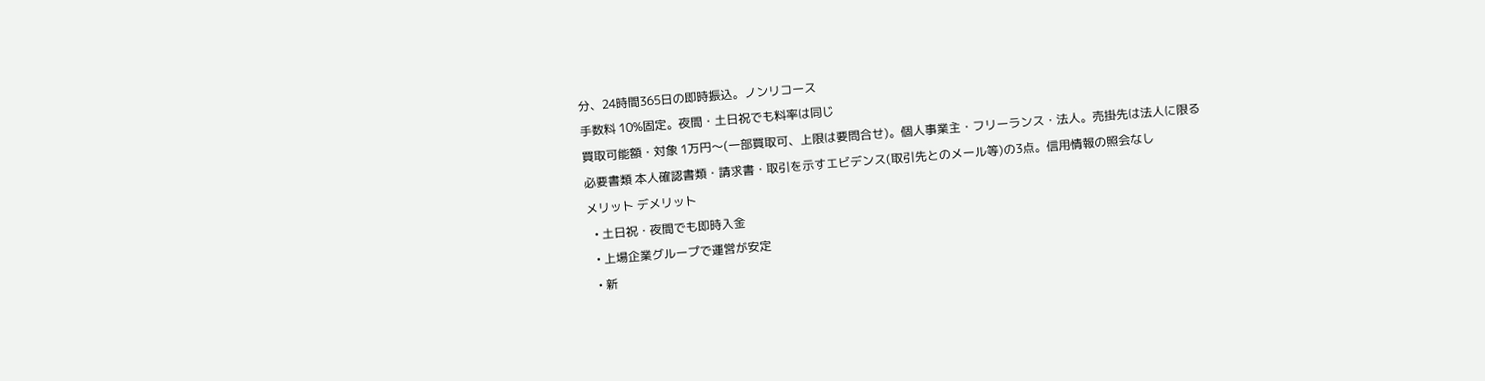分、24時間365日の即時振込。ノンリコース
手数料 10%固定。夜間・土日祝でも料率は同じ
買取可能額・対象 1万円〜(一部買取可、上限は要問合せ)。個人事業主・フリーランス・法人。売掛先は法人に限る
必要書類 本人確認書類・請求書・取引を示すエビデンス(取引先とのメール等)の3点。信用情報の照会なし
メリット デメリット
  • 土日祝・夜間でも即時入金
  • 上場企業グループで運営が安定
  • 新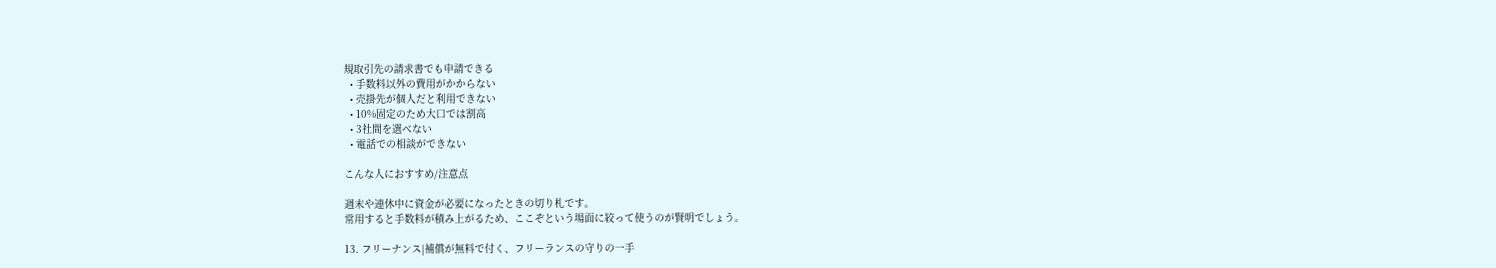規取引先の請求書でも申請できる
  • 手数料以外の費用がかからない
  • 売掛先が個人だと利用できない
  • 10%固定のため大口では割高
  • 3社間を選べない
  • 電話での相談ができない

こんな人におすすめ/注意点

週末や連休中に資金が必要になったときの切り札です。
常用すると手数料が積み上がるため、ここぞという場面に絞って使うのが賢明でしょう。

13. フリーナンス|補償が無料で付く、フリーランスの守りの一手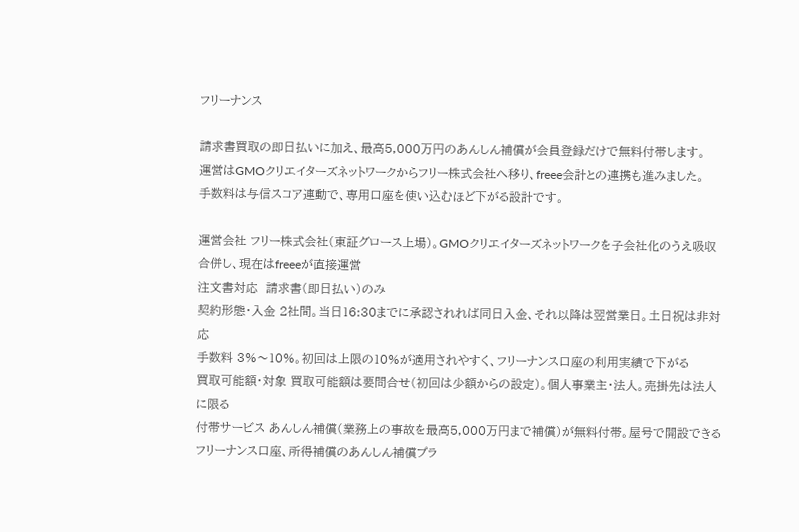フリーナンス

請求書買取の即日払いに加え、最高5,000万円のあんしん補償が会員登録だけで無料付帯します。
運営はGMOクリエイターズネットワークからフリー株式会社へ移り、freee会計との連携も進みました。
手数料は与信スコア連動で、専用口座を使い込むほど下がる設計です。

運営会社 フリー株式会社(東証グロース上場)。GMOクリエイターズネットワークを子会社化のうえ吸収合併し、現在はfreeeが直接運営
注文書対応  請求書(即日払い)のみ
契約形態・入金 2社間。当日16:30までに承認されれば同日入金、それ以降は翌営業日。土日祝は非対応
手数料 3%〜10%。初回は上限の10%が適用されやすく、フリーナンス口座の利用実績で下がる
買取可能額・対象 買取可能額は要問合せ(初回は少額からの設定)。個人事業主・法人。売掛先は法人に限る
付帯サービス あんしん補償(業務上の事故を最高5,000万円まで補償)が無料付帯。屋号で開設できるフリーナンス口座、所得補償のあんしん補償プラ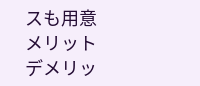スも用意
メリット デメリッ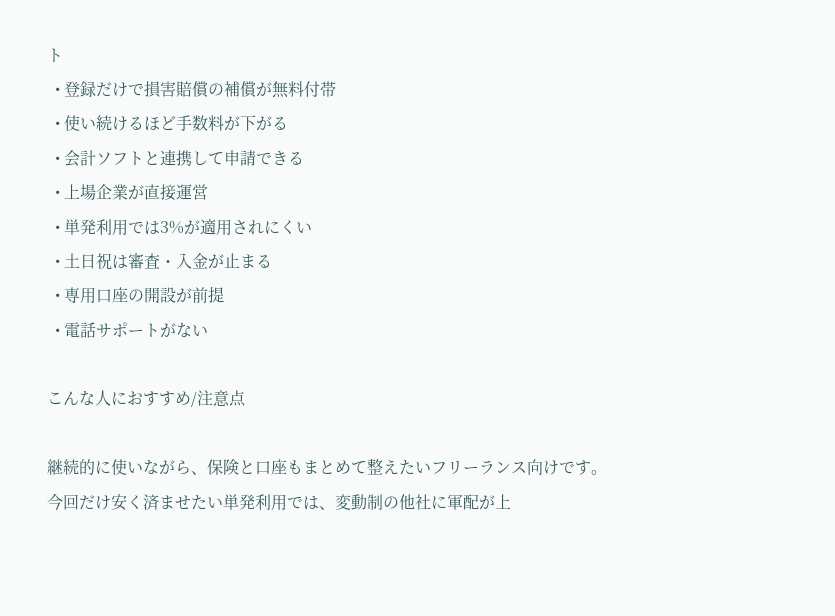ト
  • 登録だけで損害賠償の補償が無料付帯
  • 使い続けるほど手数料が下がる
  • 会計ソフトと連携して申請できる
  • 上場企業が直接運営
  • 単発利用では3%が適用されにくい
  • 土日祝は審査・入金が止まる
  • 専用口座の開設が前提
  • 電話サポートがない

こんな人におすすめ/注意点

継続的に使いながら、保険と口座もまとめて整えたいフリーランス向けです。
今回だけ安く済ませたい単発利用では、変動制の他社に軍配が上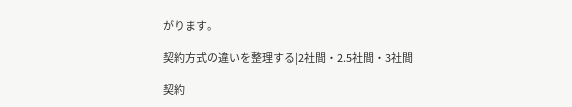がります。

契約方式の違いを整理する|2社間・2.5社間・3社間

契約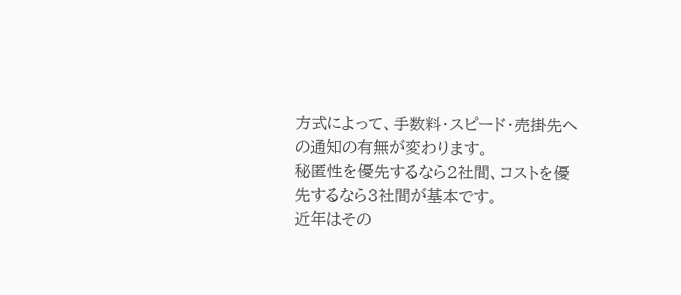方式によって、手数料・スピード・売掛先への通知の有無が変わります。
秘匿性を優先するなら2社間、コストを優先するなら3社間が基本です。
近年はその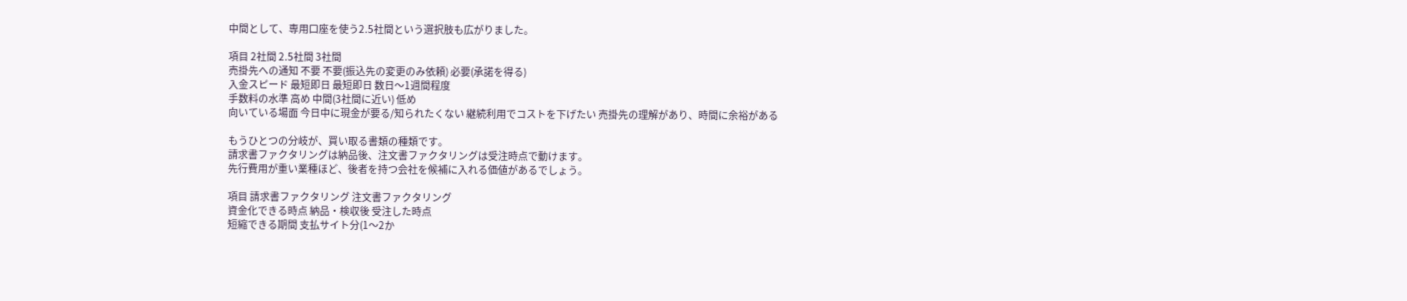中間として、専用口座を使う2.5社間という選択肢も広がりました。

項目 2社間 2.5社間 3社間
売掛先への通知 不要 不要(振込先の変更のみ依頼) 必要(承諾を得る)
入金スピード 最短即日 最短即日 数日〜1週間程度
手数料の水準 高め 中間(3社間に近い) 低め
向いている場面 今日中に現金が要る/知られたくない 継続利用でコストを下げたい 売掛先の理解があり、時間に余裕がある

もうひとつの分岐が、買い取る書類の種類です。
請求書ファクタリングは納品後、注文書ファクタリングは受注時点で動けます。
先行費用が重い業種ほど、後者を持つ会社を候補に入れる価値があるでしょう。

項目 請求書ファクタリング 注文書ファクタリング
資金化できる時点 納品・検収後 受注した時点
短縮できる期間 支払サイト分(1〜2か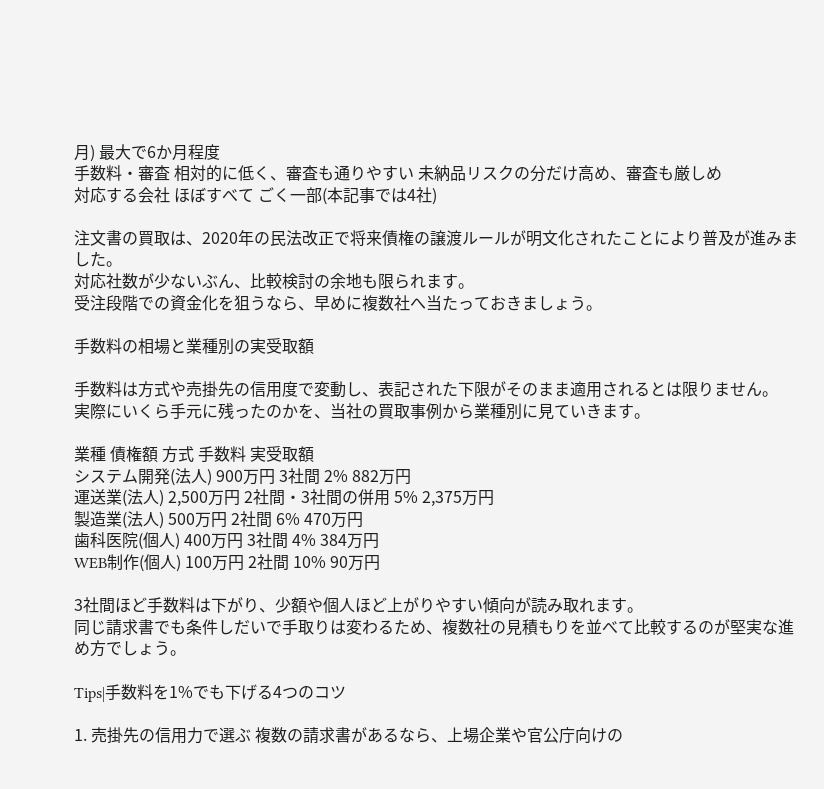月) 最大で6か月程度
手数料・審査 相対的に低く、審査も通りやすい 未納品リスクの分だけ高め、審査も厳しめ
対応する会社 ほぼすべて ごく一部(本記事では4社)

注文書の買取は、2020年の民法改正で将来債権の譲渡ルールが明文化されたことにより普及が進みました。
対応社数が少ないぶん、比較検討の余地も限られます。
受注段階での資金化を狙うなら、早めに複数社へ当たっておきましょう。

手数料の相場と業種別の実受取額

手数料は方式や売掛先の信用度で変動し、表記された下限がそのまま適用されるとは限りません。
実際にいくら手元に残ったのかを、当社の買取事例から業種別に見ていきます。

業種 債権額 方式 手数料 実受取額
システム開発(法人) 900万円 3社間 2% 882万円
運送業(法人) 2,500万円 2社間・3社間の併用 5% 2,375万円
製造業(法人) 500万円 2社間 6% 470万円
歯科医院(個人) 400万円 3社間 4% 384万円
WEB制作(個人) 100万円 2社間 10% 90万円

3社間ほど手数料は下がり、少額や個人ほど上がりやすい傾向が読み取れます。
同じ請求書でも条件しだいで手取りは変わるため、複数社の見積もりを並べて比較するのが堅実な進め方でしょう。

Tips|手数料を1%でも下げる4つのコツ

1. 売掛先の信用力で選ぶ 複数の請求書があるなら、上場企業や官公庁向けの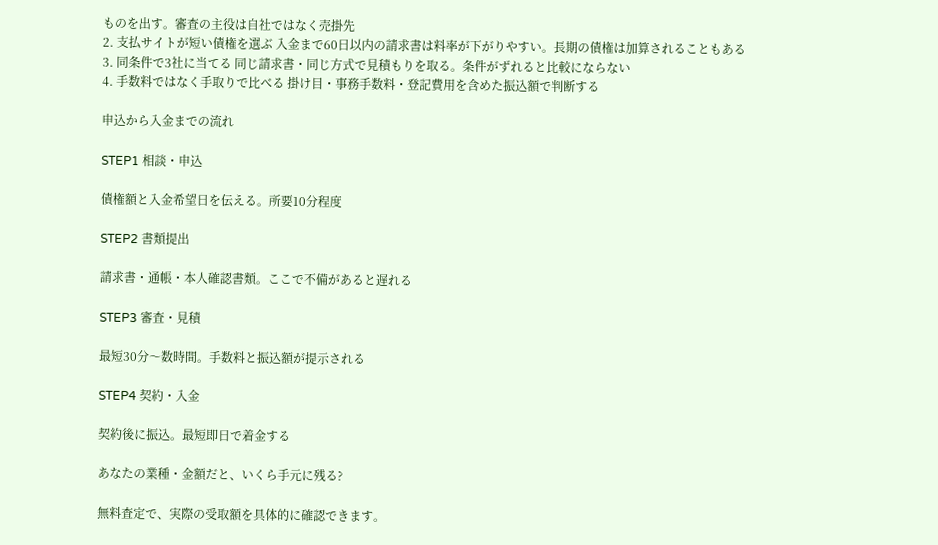ものを出す。審査の主役は自社ではなく売掛先
2. 支払サイトが短い債権を選ぶ 入金まで60日以内の請求書は料率が下がりやすい。長期の債権は加算されることもある
3. 同条件で3社に当てる 同じ請求書・同じ方式で見積もりを取る。条件がずれると比較にならない
4. 手数料ではなく手取りで比べる 掛け目・事務手数料・登記費用を含めた振込額で判断する

申込から入金までの流れ

STEP1 相談・申込

債権額と入金希望日を伝える。所要10分程度

STEP2 書類提出

請求書・通帳・本人確認書類。ここで不備があると遅れる

STEP3 審査・見積

最短30分〜数時間。手数料と振込額が提示される

STEP4 契約・入金

契約後に振込。最短即日で着金する

あなたの業種・金額だと、いくら手元に残る?

無料査定で、実際の受取額を具体的に確認できます。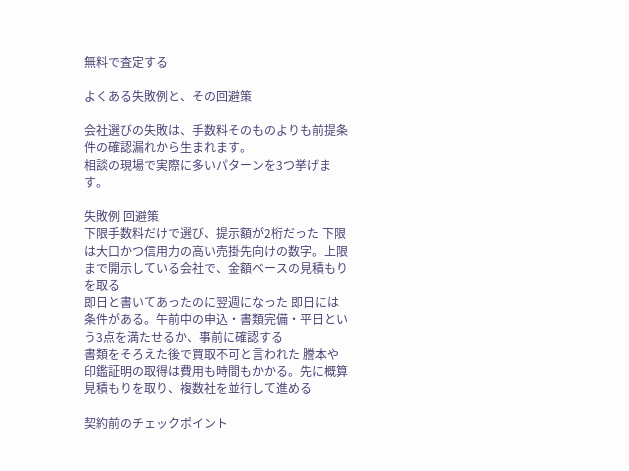無料で査定する

よくある失敗例と、その回避策

会社選びの失敗は、手数料そのものよりも前提条件の確認漏れから生まれます。
相談の現場で実際に多いパターンを3つ挙げます。

失敗例 回避策
下限手数料だけで選び、提示額が2桁だった 下限は大口かつ信用力の高い売掛先向けの数字。上限まで開示している会社で、金額ベースの見積もりを取る
即日と書いてあったのに翌週になった 即日には条件がある。午前中の申込・書類完備・平日という3点を満たせるか、事前に確認する
書類をそろえた後で買取不可と言われた 謄本や印鑑証明の取得は費用も時間もかかる。先に概算見積もりを取り、複数社を並行して進める

契約前のチェックポイント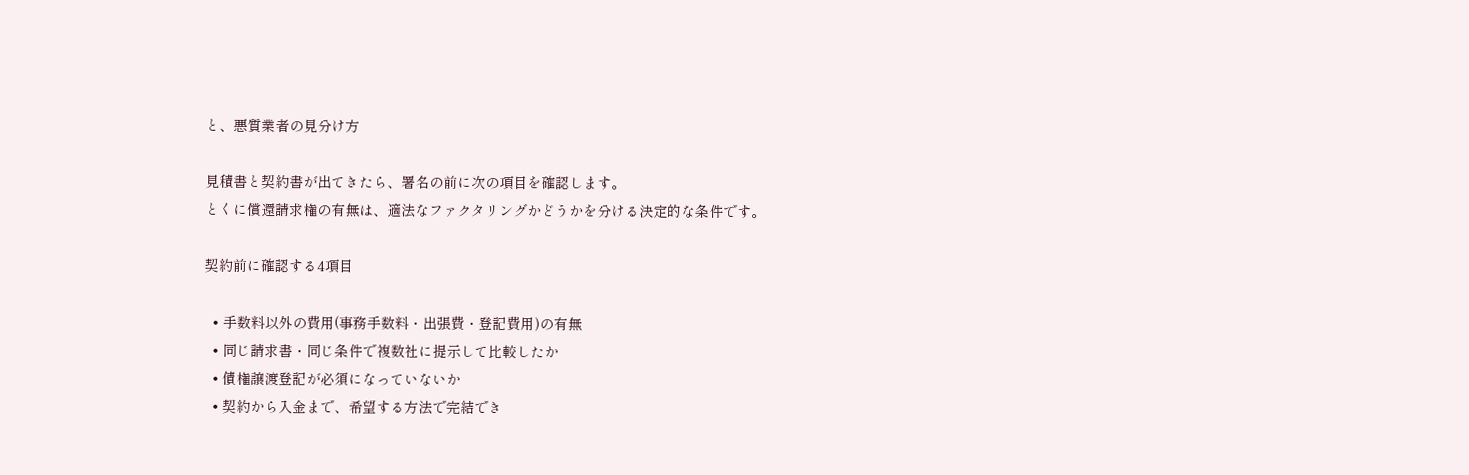と、悪質業者の見分け方

見積書と契約書が出てきたら、署名の前に次の項目を確認します。
とくに償還請求権の有無は、適法なファクタリングかどうかを分ける決定的な条件です。

契約前に確認する4項目

  • 手数料以外の費用(事務手数料・出張費・登記費用)の有無
  • 同じ請求書・同じ条件で複数社に提示して比較したか
  • 債権譲渡登記が必須になっていないか
  • 契約から入金まで、希望する方法で完結でき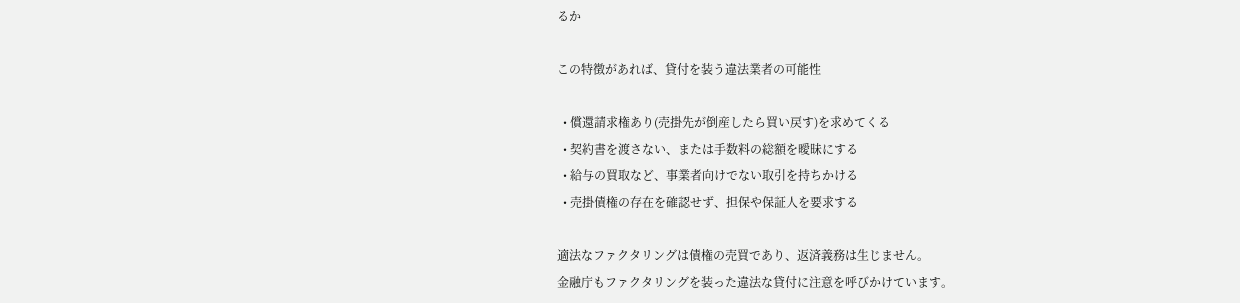るか

この特徴があれば、貸付を装う違法業者の可能性

  • 償還請求権あり(売掛先が倒産したら買い戻す)を求めてくる
  • 契約書を渡さない、または手数料の総額を曖昧にする
  • 給与の買取など、事業者向けでない取引を持ちかける
  • 売掛債権の存在を確認せず、担保や保証人を要求する

適法なファクタリングは債権の売買であり、返済義務は生じません。
金融庁もファクタリングを装った違法な貸付に注意を呼びかけています。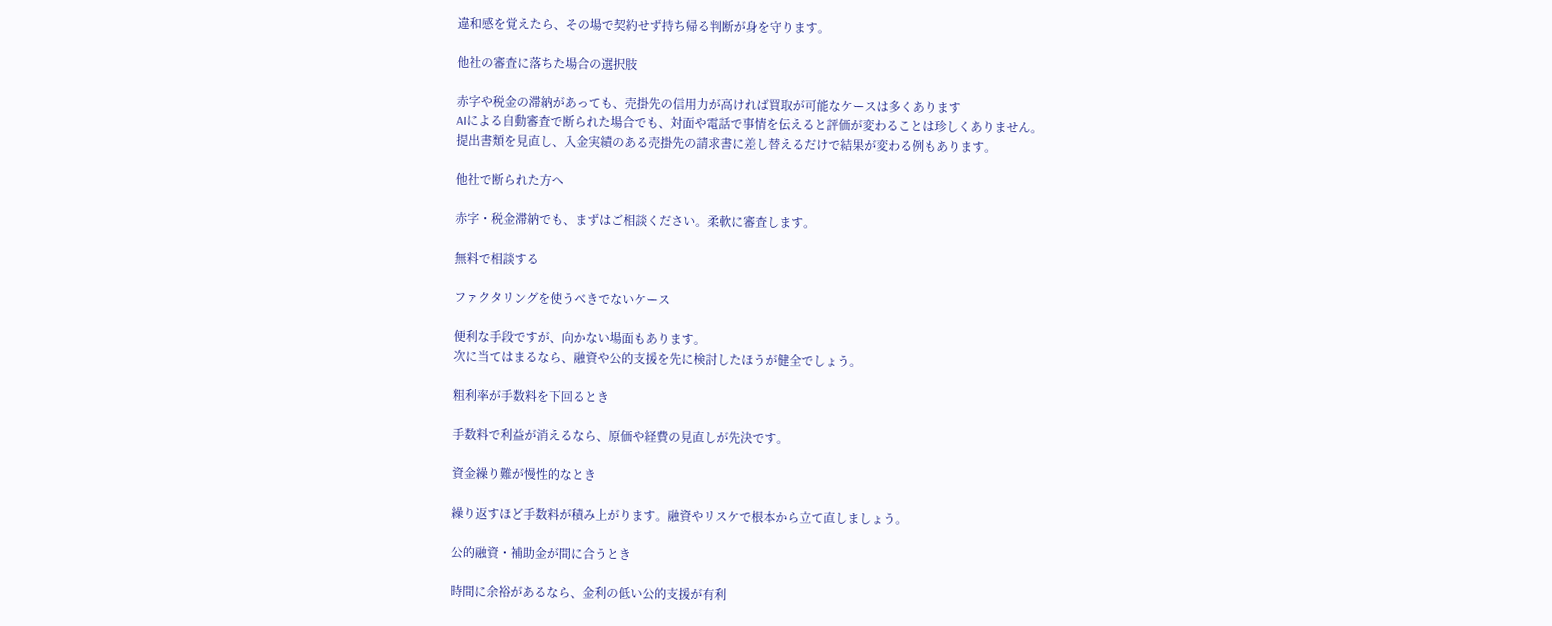違和感を覚えたら、その場で契約せず持ち帰る判断が身を守ります。

他社の審査に落ちた場合の選択肢

赤字や税金の滞納があっても、売掛先の信用力が高ければ買取が可能なケースは多くあります
AIによる自動審査で断られた場合でも、対面や電話で事情を伝えると評価が変わることは珍しくありません。
提出書類を見直し、入金実績のある売掛先の請求書に差し替えるだけで結果が変わる例もあります。

他社で断られた方へ

赤字・税金滞納でも、まずはご相談ください。柔軟に審査します。

無料で相談する

ファクタリングを使うべきでないケース

便利な手段ですが、向かない場面もあります。
次に当てはまるなら、融資や公的支援を先に検討したほうが健全でしょう。

粗利率が手数料を下回るとき

手数料で利益が消えるなら、原価や経費の見直しが先決です。

資金繰り難が慢性的なとき

繰り返すほど手数料が積み上がります。融資やリスケで根本から立て直しましょう。

公的融資・補助金が間に合うとき

時間に余裕があるなら、金利の低い公的支援が有利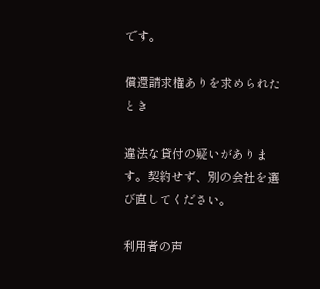です。

償還請求権ありを求められたとき

違法な貸付の疑いがあります。契約せず、別の会社を選び直してください。

利用者の声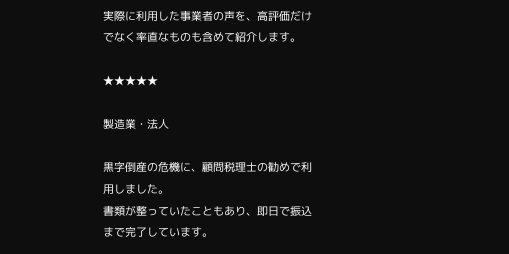実際に利用した事業者の声を、高評価だけでなく率直なものも含めて紹介します。

★★★★★

製造業・法人

黒字倒産の危機に、顧問税理士の勧めで利用しました。
書類が整っていたこともあり、即日で振込まで完了しています。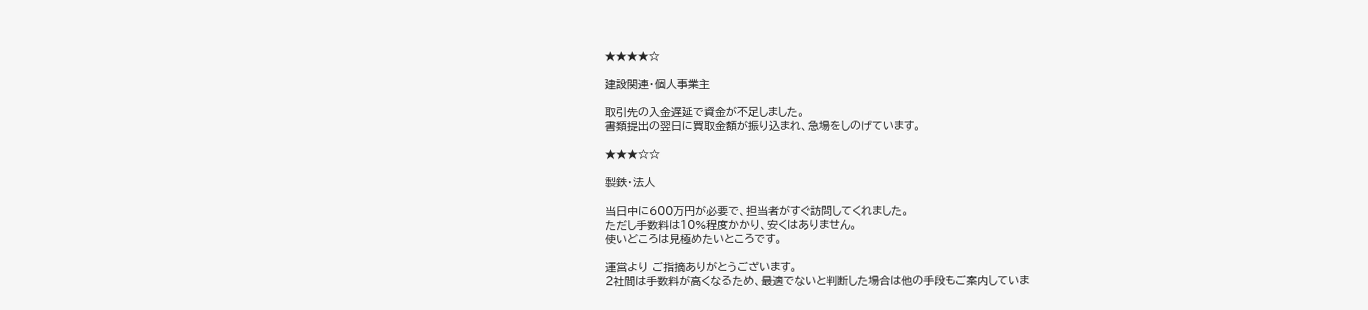★★★★☆

建設関連・個人事業主

取引先の入金遅延で資金が不足しました。
書類提出の翌日に買取金額が振り込まれ、急場をしのげています。

★★★☆☆

製鉄・法人

当日中に600万円が必要で、担当者がすぐ訪問してくれました。
ただし手数料は10%程度かかり、安くはありません。
使いどころは見極めたいところです。

運営より ご指摘ありがとうございます。
2社間は手数料が高くなるため、最適でないと判断した場合は他の手段もご案内していま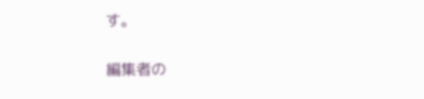す。

編集者の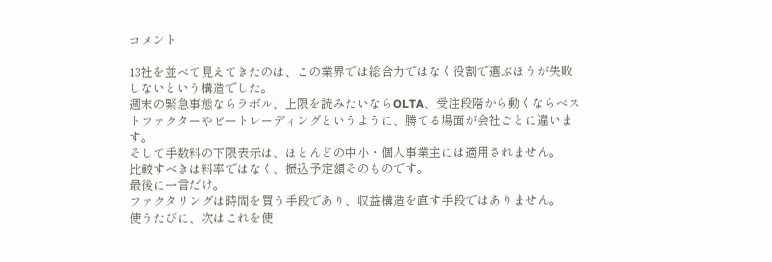コメント

13社を並べて見えてきたのは、この業界では総合力ではなく役割で選ぶほうが失敗しないという構造でした。
週末の緊急事態ならラボル、上限を読みたいならOLTA、受注段階から動くならベストファクターやビートレーディングというように、勝てる場面が会社ごとに違います。
そして手数料の下限表示は、ほとんどの中小・個人事業主には適用されません。
比較すべきは料率ではなく、振込予定額そのものです。
最後に一言だけ。
ファクタリングは時間を買う手段であり、収益構造を直す手段ではありません。
使うたびに、次はこれを使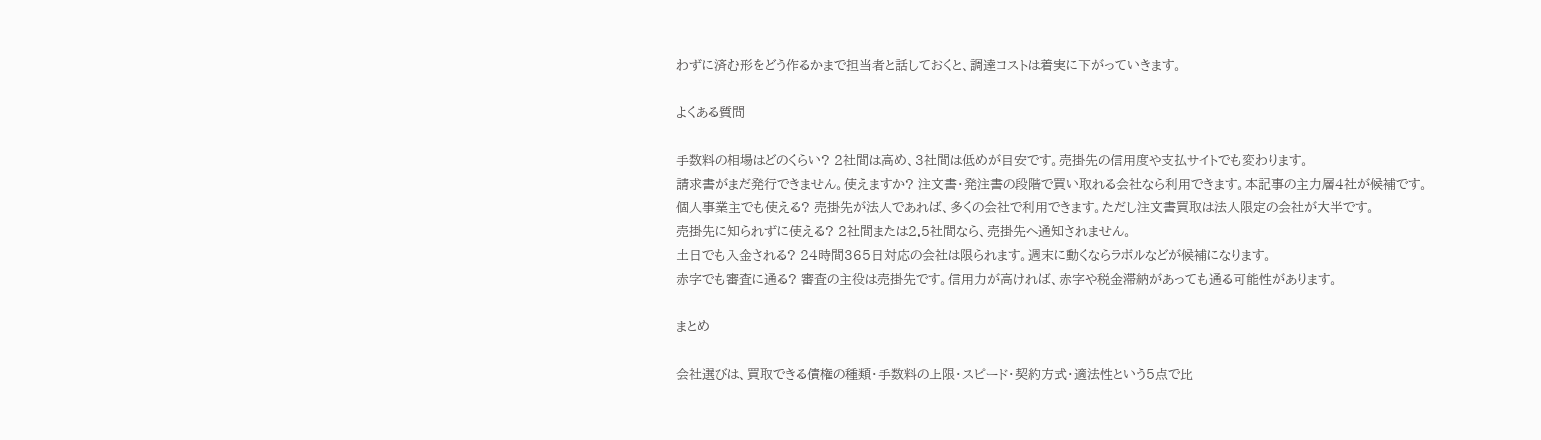わずに済む形をどう作るかまで担当者と話しておくと、調達コストは着実に下がっていきます。

よくある質問

手数料の相場はどのくらい? 2社間は高め、3社間は低めが目安です。売掛先の信用度や支払サイトでも変わります。
請求書がまだ発行できません。使えますか? 注文書・発注書の段階で買い取れる会社なら利用できます。本記事の主力層4社が候補です。
個人事業主でも使える? 売掛先が法人であれば、多くの会社で利用できます。ただし注文書買取は法人限定の会社が大半です。
売掛先に知られずに使える? 2社間または2.5社間なら、売掛先へ通知されません。
土日でも入金される? 24時間365日対応の会社は限られます。週末に動くならラボルなどが候補になります。
赤字でも審査に通る? 審査の主役は売掛先です。信用力が高ければ、赤字や税金滞納があっても通る可能性があります。

まとめ

会社選びは、買取できる債権の種類・手数料の上限・スピード・契約方式・適法性という5点で比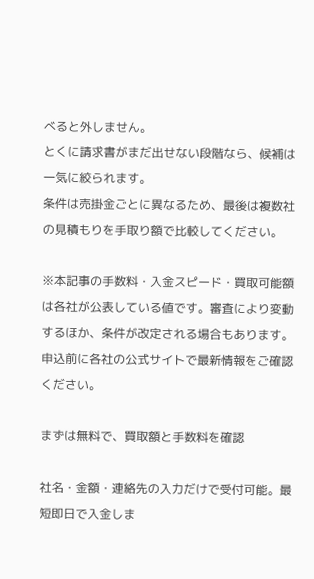べると外しません。
とくに請求書がまだ出せない段階なら、候補は一気に絞られます。
条件は売掛金ごとに異なるため、最後は複数社の見積もりを手取り額で比較してください。

※本記事の手数料・入金スピード・買取可能額は各社が公表している値です。審査により変動するほか、条件が改定される場合もあります。申込前に各社の公式サイトで最新情報をご確認ください。

まずは無料で、買取額と手数料を確認

社名・金額・連絡先の入力だけで受付可能。最短即日で入金しま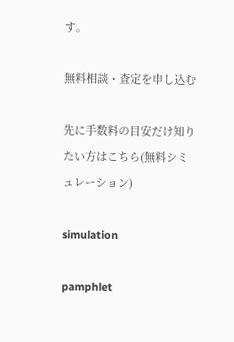す。

無料相談・査定を申し込む

先に手数料の目安だけ知りたい方はこちら(無料シミュレーション)

simulation

pamphlet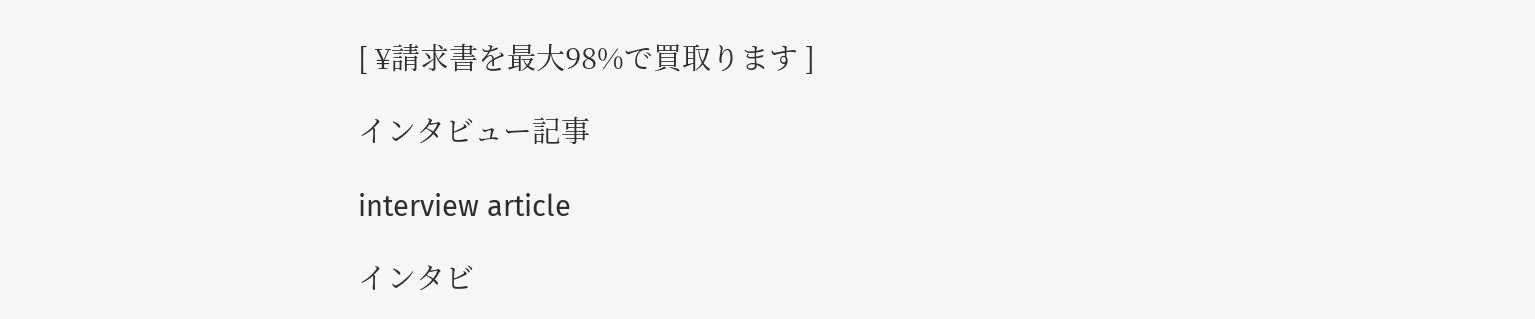[ ¥請求書を最大98%で買取ります ]

インタビュー記事

interview article

インタビ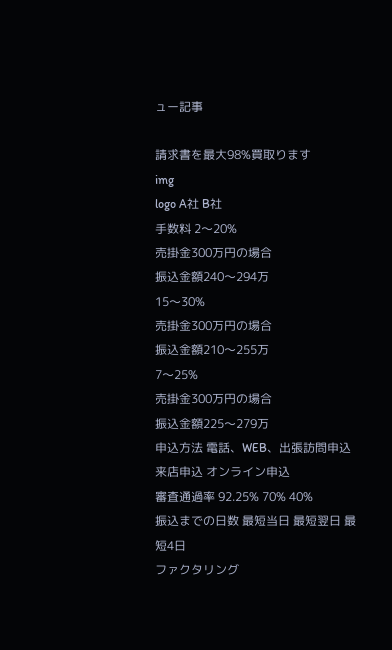ュー記事

請求書を最大98%買取ります
img
logo A社 B社
手数料 2〜20%
売掛金300万円の場合
振込金額240〜294万
15〜30%
売掛金300万円の場合
振込金額210〜255万
7〜25%
売掛金300万円の場合
振込金額225〜279万
申込方法 電話、WEB、出張訪問申込 来店申込 オンライン申込
審査通過率 92.25% 70% 40%
振込までの日数 最短当日 最短翌日 最短4日
ファクタリング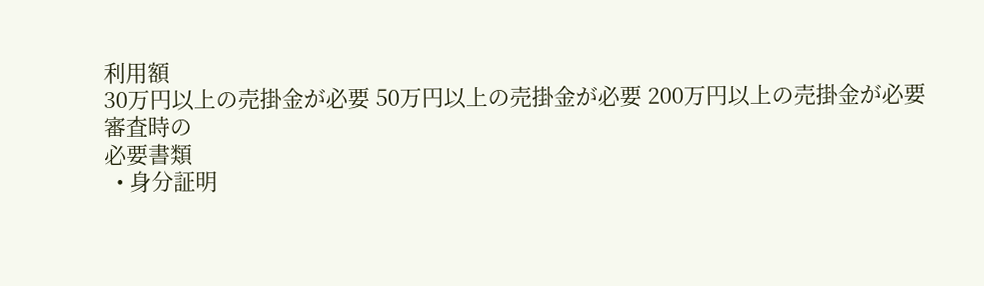利用額
30万円以上の売掛金が必要 50万円以上の売掛金が必要 200万円以上の売掛金が必要
審査時の
必要書類
  • 身分証明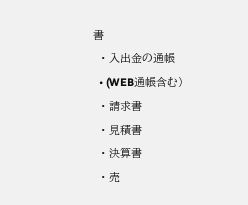書
  • 入出金の通帳
  • (WEB通帳含む)
  • 請求書
  • 見積書
  • 決算書
  • 売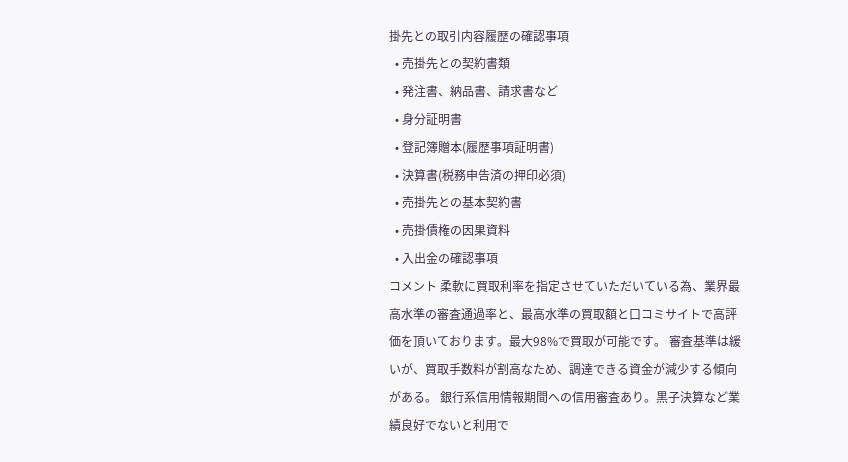掛先との取引内容履歴の確認事項
  • 売掛先との契約書類
  • 発注書、納品書、請求書など
  • 身分証明書
  • 登記簿贈本(履歴事項証明書)
  • 決算書(税務申告済の押印必須)
  • 売掛先との基本契約書
  • 売掛債権の因果資料
  • 入出金の確認事項
コメント 柔軟に買取利率を指定させていただいている為、業界最高水準の審査通過率と、最高水準の買取額と口コミサイトで高評価を頂いております。最大98%で買取が可能です。 審査基準は緩いが、買取手数料が割高なため、調達できる資金が減少する傾向がある。 銀行系信用情報期間への信用審査あり。黒子決算など業績良好でないと利用で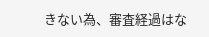きない為、審査経過はな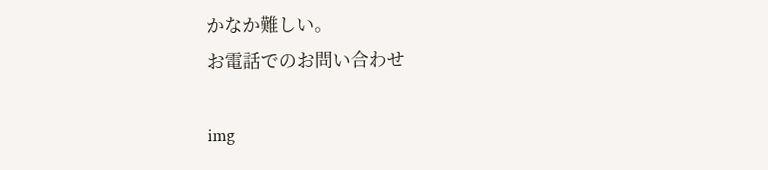かなか難しい。
お電話でのお問い合わせ

img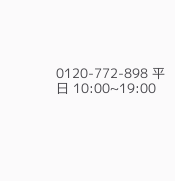0120-772-898 平日 10:00~19:00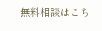無料相談はこち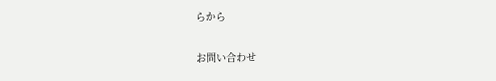らから

お問い合わせ